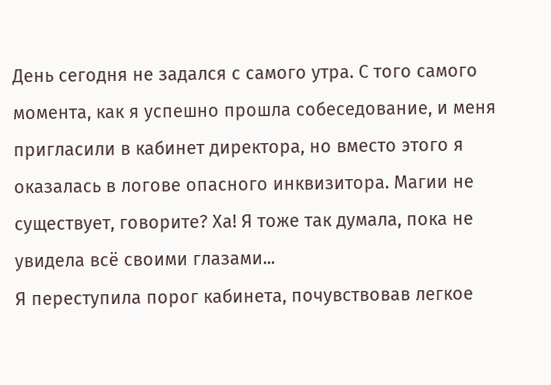День сегодня не задался с самого утра. С того самого момента, как я успешно прошла собеседование, и меня пригласили в кабинет директора, но вместо этого я оказалась в логове опасного инквизитора. Магии не существует, говорите? Ха! Я тоже так думала, пока не увидела всё своими глазами...
Я переступила порог кабинета, почувствовав легкое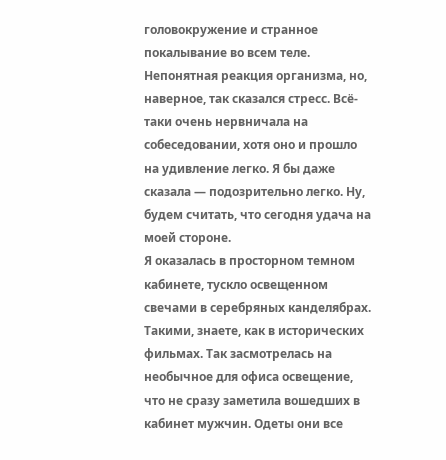головокружение и странное покалывание во всем теле. Непонятная реакция организма, но, наверное, так сказался стресс. Всё-таки очень нервничала на собеседовании, хотя оно и прошло на удивление легко. Я бы даже сказала — подозрительно легко. Ну, будем считать, что сегодня удача на моей стороне.
Я оказалась в просторном темном кабинете, тускло освещенном свечами в серебряных канделябрах. Такими, знаете, как в исторических фильмах. Так засмотрелась на необычное для офиса освещение, что не сразу заметила вошедших в кабинет мужчин. Одеты они все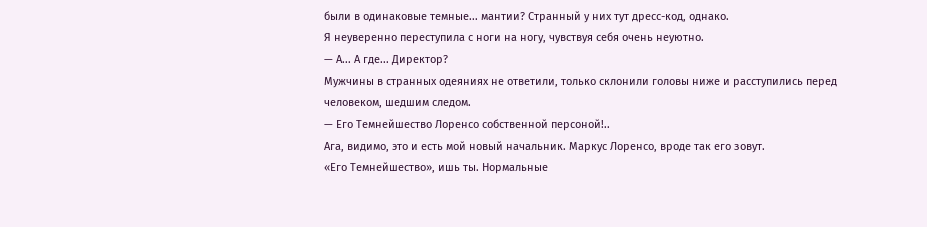были в одинаковые темные... мантии? Странный у них тут дресс-код, однако.
Я неуверенно переступила с ноги на ногу, чувствуя себя очень неуютно.
— А... А где... Директор?
Мужчины в странных одеяниях не ответили, только склонили головы ниже и расступились перед человеком, шедшим следом.
— Его Темнейшество Лоренсо собственной персоной!..
Ага, видимо, это и есть мой новый начальник. Маркус Лоренсо, вроде так его зовут.
«Его Темнейшество», ишь ты. Нормальные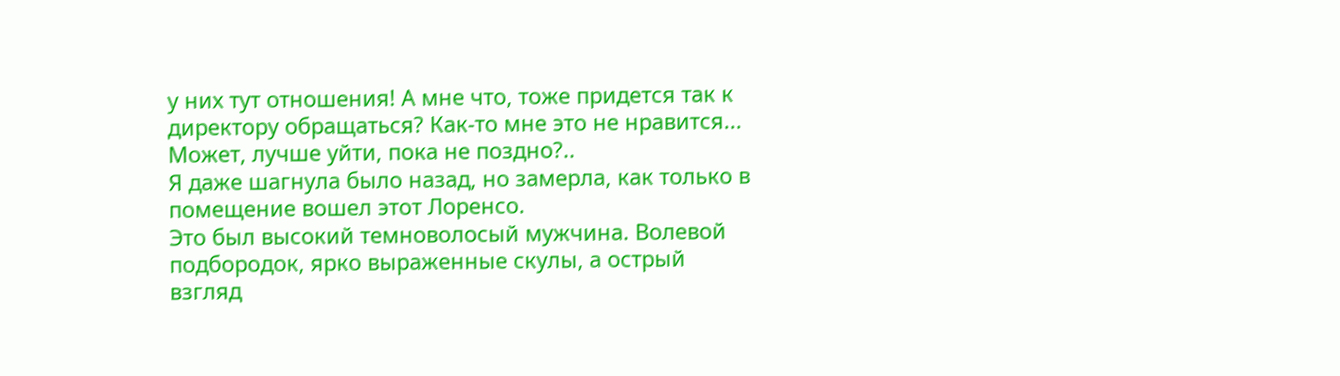у них тут отношения! А мне что, тоже придется так к директору обращаться? Как-то мне это не нравится... Может, лучше уйти, пока не поздно?..
Я даже шагнула было назад, но замерла, как только в помещение вошел этот Лоренсо.
Это был высокий темноволосый мужчина. Волевой подбородок, ярко выраженные скулы, а острый взгляд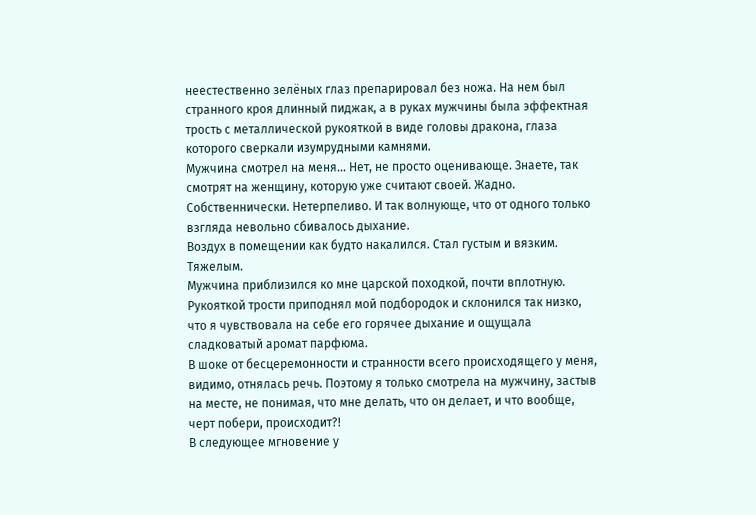неестественно зелёных глаз препарировал без ножа. На нем был странного кроя длинный пиджак, а в руках мужчины была эффектная трость с металлической рукояткой в виде головы дракона, глаза которого сверкали изумрудными камнями.
Мужчина смотрел на меня... Нет, не просто оценивающе. Знаете, так смотрят на женщину, которую уже считают своей. Жадно. Собственнически. Нетерпеливо. И так волнующе, что от одного только взгляда невольно сбивалось дыхание.
Воздух в помещении как будто накалился. Стал густым и вязким. Тяжелым.
Мужчина приблизился ко мне царской походкой, почти вплотную. Рукояткой трости приподнял мой подбородок и склонился так низко, что я чувствовала на себе его горячее дыхание и ощущала сладковатый аромат парфюма.
В шоке от бесцеремонности и странности всего происходящего у меня, видимо, отнялась речь. Поэтому я только смотрела на мужчину, застыв на месте, не понимая, что мне делать, что он делает, и что вообще, черт побери, происходит?!
В следующее мгновение у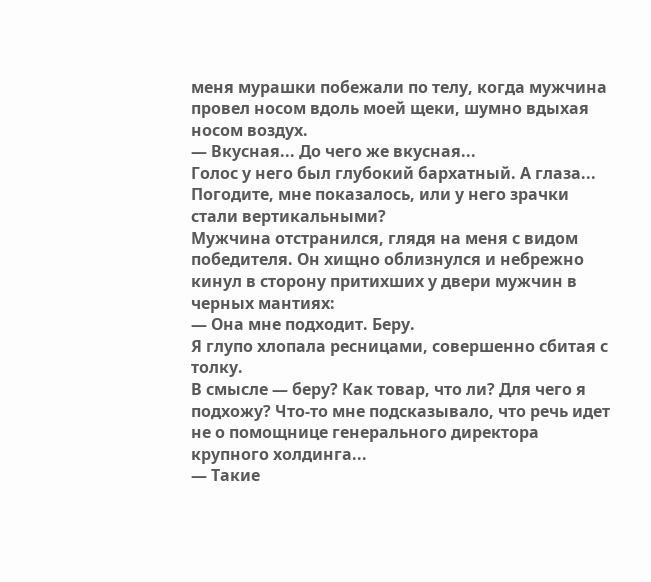меня мурашки побежали по телу, когда мужчина провел носом вдоль моей щеки, шумно вдыхая носом воздух.
— Вкусная... До чего же вкусная...
Голос у него был глубокий бархатный. А глаза... Погодите, мне показалось, или у него зрачки стали вертикальными?
Мужчина отстранился, глядя на меня с видом победителя. Он хищно облизнулся и небрежно кинул в сторону притихших у двери мужчин в черных мантиях:
— Она мне подходит. Беру.
Я глупо хлопала ресницами, совершенно сбитая с толку.
В смысле — беру? Как товар, что ли? Для чего я подхожу? Что-то мне подсказывало, что речь идет не о помощнице генерального директора крупного холдинга...
— Такие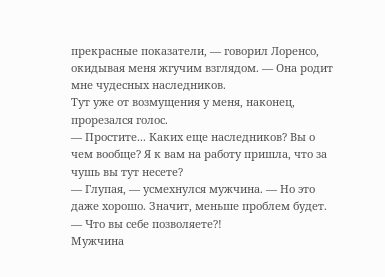прекрасные показатели, — говорил Лоренсо, окидывая меня жгучим взглядом. — Она родит мне чудесных наследников.
Тут уже от возмущения у меня, наконец, прорезался голос.
— Простите... Каких еще наследников? Вы о чем вообще? Я к вам на работу пришла, что за чушь вы тут несете?
— Глупая, — усмехнулся мужчина. — Но это даже хорошо. Значит, меньше проблем будет.
— Что вы себе позволяете?!
Мужчина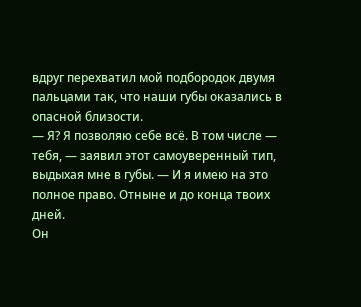вдруг перехватил мой подбородок двумя пальцами так, что наши губы оказались в опасной близости.
— Я? Я позволяю себе всё. В том числе — тебя, — заявил этот самоуверенный тип, выдыхая мне в губы. — И я имею на это полное право. Отныне и до конца твоих дней.
Он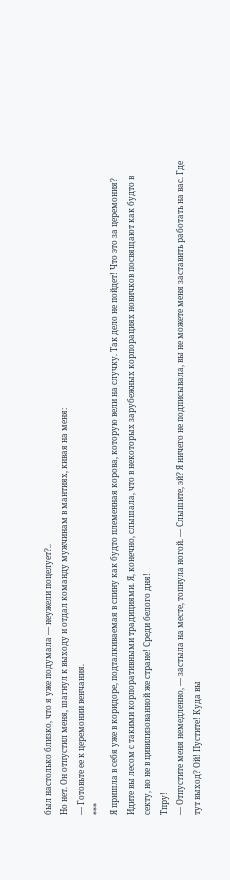был настолько близко, что я уже подумала — неужели поцелует?..
Но нет. Он отпустил меня, шагнул к выходу и отдал команду мужчинам в мантиях, кивая на меня:
— Готовьте ее к церемонии венчания.
***
Я пришла в себя уже в коридоре, подталкиваемая в спину как будто племенная корова, которую вели на случку. Так дело не пойдет! Что это за церемония? Идите вы лесом с такими корпоративными традициями. Я, конечно, слышала, что в некоторых зарубежных корпорациях новичков посвящают как будто в секту, но не в цивилизованной же стране! Среди белого дня!
Тпру!
— Отпустите меня немедленно, — застыла на месте, топнула ногой. — Слышите, эй? Я ничего не подписывала, вы не можете меня заставить работать на вас. Где тут выход? Ой! Пустите! Куда вы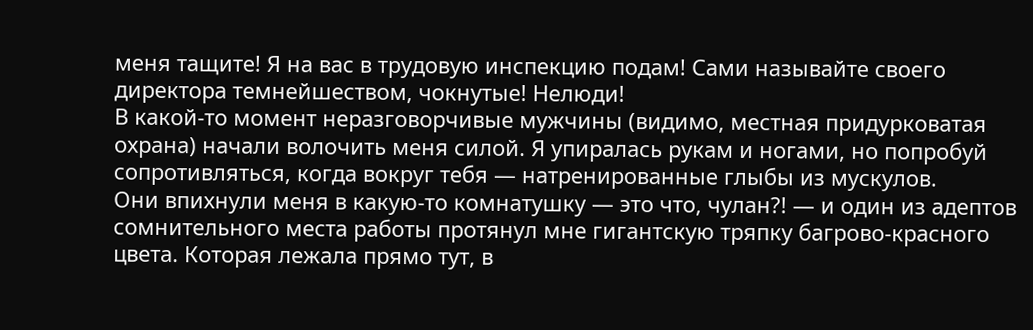меня тащите! Я на вас в трудовую инспекцию подам! Сами называйте своего директора темнейшеством, чокнутые! Нелюди!
В какой-то момент неразговорчивые мужчины (видимо, местная придурковатая охрана) начали волочить меня силой. Я упиралась рукам и ногами, но попробуй сопротивляться, когда вокруг тебя — натренированные глыбы из мускулов.
Они впихнули меня в какую-то комнатушку — это что, чулан?! — и один из адептов сомнительного места работы протянул мне гигантскую тряпку багрово-красного цвета. Которая лежала прямо тут, в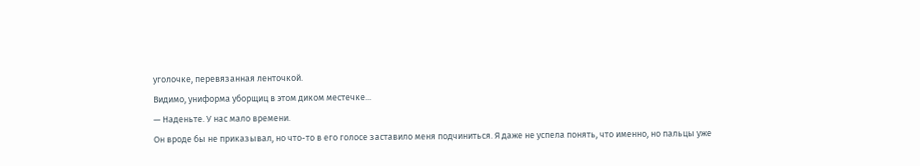уголочке, перевязанная ленточкой.
Видимо, униформа уборщиц в этом диком местечке...
— Наденьте. У нас мало времени.
Он вроде бы не приказывал, но что-то в его голосе заставило меня подчиниться. Я даже не успела понять, что именно, но пальцы уже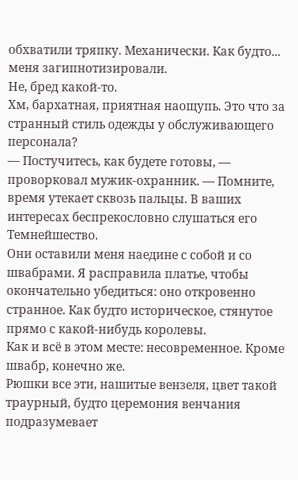обхватили тряпку. Механически. Как будто... меня загипнотизировали.
Не, бред какой-то.
Хм, бархатная, приятная наощупь. Это что за странный стиль одежды у обслуживающего персонала?
— Постучитесь, как будете готовы, — проворковал мужик-охранник. — Помните, время утекает сквозь пальцы. В ваших интересах беспрекословно слушаться его Темнейшество.
Они оставили меня наедине с собой и со швабрами. Я расправила платье, чтобы окончательно убедиться: оно откровенно странное. Как будто историческое, стянутое прямо с какой-нибудь королевы.
Как и всё в этом месте: несовременное. Кроме швабр, конечно же.
Рюшки все эти, нашитые вензеля, цвет такой траурный, будто церемония венчания подразумевает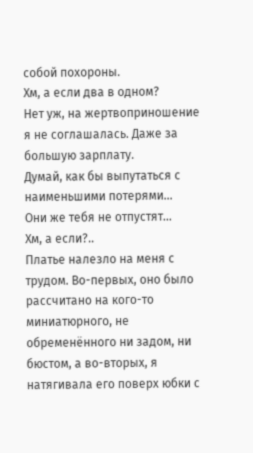собой похороны.
Хм, а если два в одном?
Нет уж, на жертвоприношение я не соглашалась. Даже за большую зарплату.
Думай, как бы выпутаться с наименьшими потерями...
Они же тебя не отпустят...
Хм, а если?..
Платье налезло на меня с трудом. Во-первых, оно было рассчитано на кого-то миниатюрного, не обременённого ни задом, ни бюстом, а во-вторых, я натягивала его поверх юбки с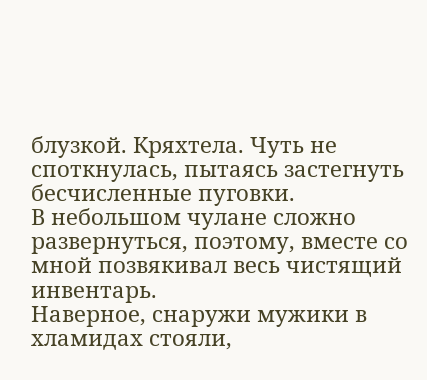блузкой. Кряхтела. Чуть не споткнулась, пытаясь застегнуть бесчисленные пуговки.
В небольшом чулане сложно развернуться, поэтому, вместе со мной позвякивал весь чистящий инвентарь.
Наверное, снаружи мужики в хламидах стояли,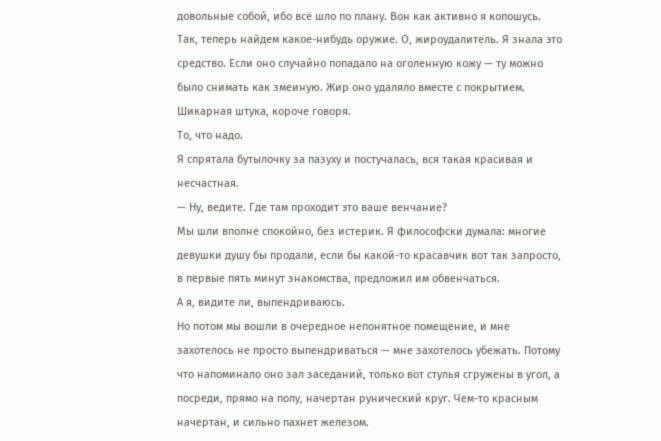довольные собой, ибо всё шло по плану. Вон как активно я копошусь.
Так, теперь найдем какое-нибудь оружие. О, жироудалитель. Я знала это средство. Если оно случайно попадало на оголенную кожу — ту можно было снимать как змеиную. Жир оно удаляло вместе с покрытием. Шикарная штука, короче говоря.
То, что надо.
Я спрятала бутылочку за пазуху и постучалась, вся такая красивая и несчастная.
— Ну, ведите. Где там проходит это ваше венчание?
Мы шли вполне спокойно, без истерик. Я философски думала: многие девушки душу бы продали, если бы какой-то красавчик вот так запросто, в первые пять минут знакомства, предложил им обвенчаться.
А я, видите ли, выпендриваюсь.
Но потом мы вошли в очередное непонятное помещение, и мне захотелось не просто выпендриваться — мне захотелось убежать. Потому что напоминало оно зал заседаний, только вот стулья сгружены в угол, а посреди, прямо на полу, начертан рунический круг. Чем-то красным начертан, и сильно пахнет железом.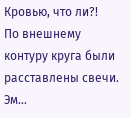Кровью, что ли?!
По внешнему контуру круга были расставлены свечи.
Эм...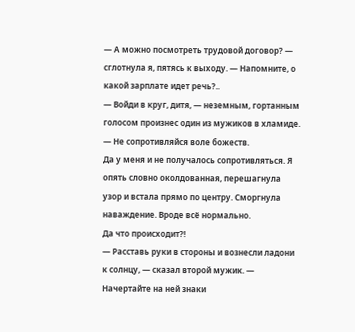— А можно посмотреть трудовой договор? — сглотнула я, пятясь к выходу. — Напомните, о какой зарплате идет речь?..
— Войди в круг, дитя, — неземным, гортанным голосом произнес один из мужиков в хламиде. — Не сопротивляйся воле божеств.
Да у меня и не получалось сопротивляться. Я опять словно околдованная, перешагнула узор и встала прямо по центру. Сморгнула наваждение. Вроде всё нормально.
Да что происходит?!
— Расставь руки в стороны и вознесли ладони к солнцу, — сказал второй мужик. — Начертайте на ней знаки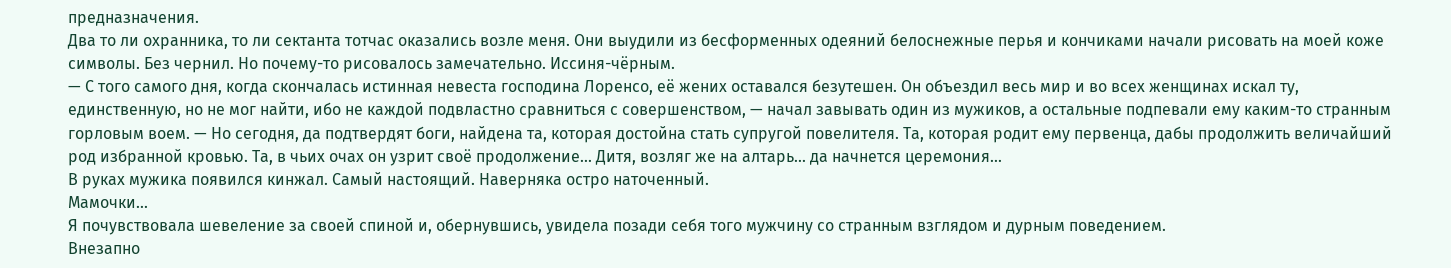предназначения.
Два то ли охранника, то ли сектанта тотчас оказались возле меня. Они выудили из бесформенных одеяний белоснежные перья и кончиками начали рисовать на моей коже символы. Без чернил. Но почему-то рисовалось замечательно. Иссиня-чёрным.
— С того самого дня, когда скончалась истинная невеста господина Лоренсо, её жених оставался безутешен. Он объездил весь мир и во всех женщинах искал ту, единственную, но не мог найти, ибо не каждой подвластно сравниться с совершенством, — начал завывать один из мужиков, а остальные подпевали ему каким-то странным горловым воем. — Но сегодня, да подтвердят боги, найдена та, которая достойна стать супругой повелителя. Та, которая родит ему первенца, дабы продолжить величайший род избранной кровью. Та, в чьих очах он узрит своё продолжение... Дитя, возляг же на алтарь... да начнется церемония...
В руках мужика появился кинжал. Самый настоящий. Наверняка остро наточенный.
Мамочки...
Я почувствовала шевеление за своей спиной и, обернувшись, увидела позади себя того мужчину со странным взглядом и дурным поведением.
Внезапно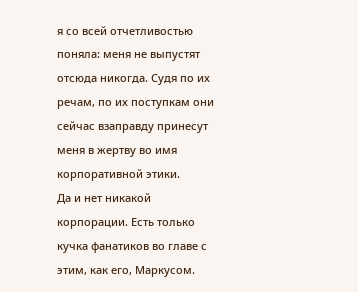я со всей отчетливостью поняла: меня не выпустят отсюда никогда. Судя по их речам, по их поступкам они сейчас взаправду принесут меня в жертву во имя корпоративной этики.
Да и нет никакой корпорации. Есть только кучка фанатиков во главе с этим, как его, Маркусом.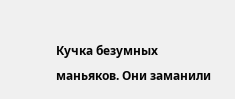Кучка безумных маньяков. Они заманили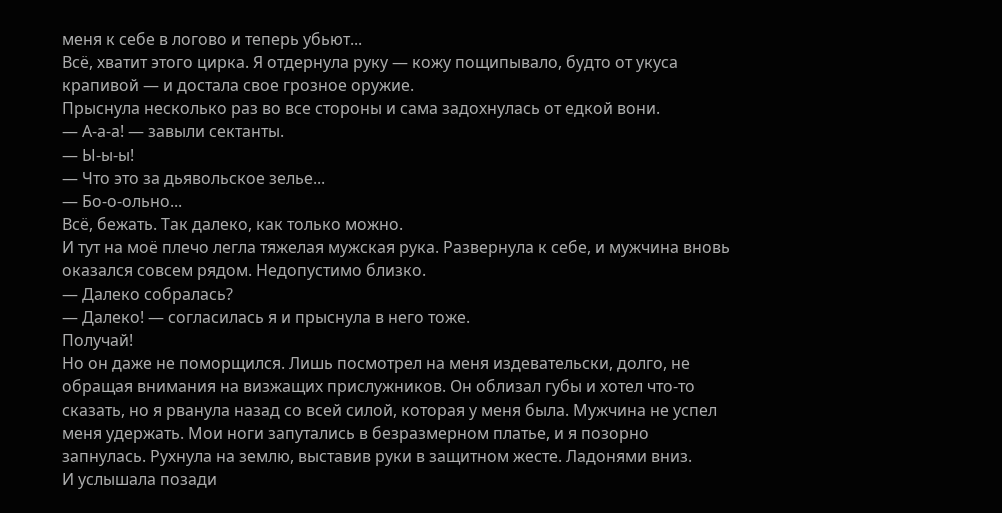меня к себе в логово и теперь убьют...
Всё, хватит этого цирка. Я отдернула руку — кожу пощипывало, будто от укуса крапивой — и достала свое грозное оружие.
Прыснула несколько раз во все стороны и сама задохнулась от едкой вони.
— А-а-а! — завыли сектанты.
— Ы-ы-ы!
— Что это за дьявольское зелье...
— Бо-о-ольно...
Всё, бежать. Так далеко, как только можно.
И тут на моё плечо легла тяжелая мужская рука. Развернула к себе, и мужчина вновь оказался совсем рядом. Недопустимо близко.
— Далеко собралась?
— Далеко! — согласилась я и прыснула в него тоже.
Получай!
Но он даже не поморщился. Лишь посмотрел на меня издевательски, долго, не обращая внимания на визжащих прислужников. Он облизал губы и хотел что-то сказать, но я рванула назад со всей силой, которая у меня была. Мужчина не успел меня удержать. Мои ноги запутались в безразмерном платье, и я позорно запнулась. Рухнула на землю, выставив руки в защитном жесте. Ладонями вниз.
И услышала позади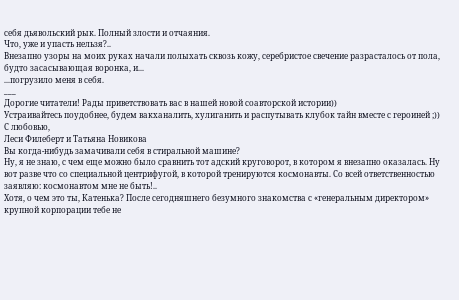себя дьявольский рык. Полный злости и отчаяния.
Что, уже и упасть нельзя?..
Внезапно узоры на моих руках начали полыхать сквозь кожу, серебристое свечение разрасталось от пола, будто засасывающая воронка, и...
...погрузило меня в себя.
___
Дорогие читатели! Рады приветствовать вас в нашей новой соавторской истории))
Устраивайтесь поудобнее, будем вакханалить, хулиганить и распутывать клубок тайн вместе с героиней ;))
С любовью,
Леси Филеберт и Татьяна Новикова
Вы когда-нибудь замачивали себя в стиральной машине?
Ну, я не знаю, с чем еще можно было сравнить тот адский круговорот, в котором я внезапно оказалась. Ну вот разве что со специальной центрифугой, в которой тренируются космонавты. Со всей ответственностью заявляю: космонавтом мне не быть!..
Хотя, о чем это ты, Катенька? После сегодняшнего безумного знакомства с «генеральным директором» крупной корпорации тебе не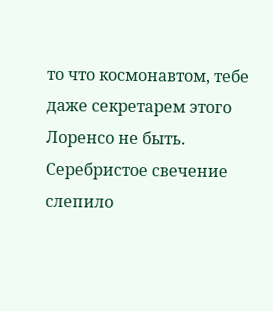то что космонавтом, тебе даже секретарем этого Лоренсо не быть.
Серебристое свечение слепило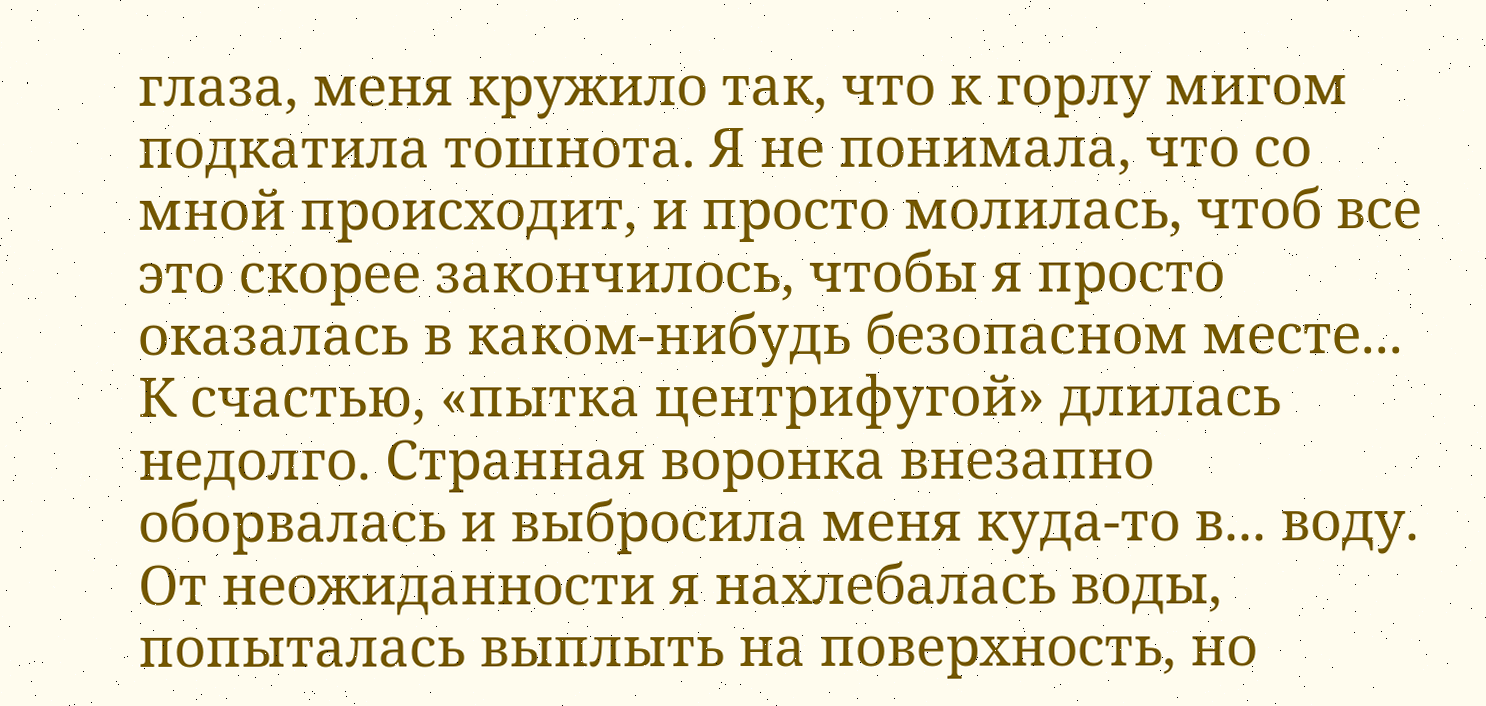глаза, меня кружило так, что к горлу мигом подкатила тошнота. Я не понимала, что со мной происходит, и просто молилась, чтоб все это скорее закончилось, чтобы я просто оказалась в каком-нибудь безопасном месте...
К счастью, «пытка центрифугой» длилась недолго. Странная воронка внезапно оборвалась и выбросила меня куда-то в... воду.
От неожиданности я нахлебалась воды, попыталась выплыть на поверхность, но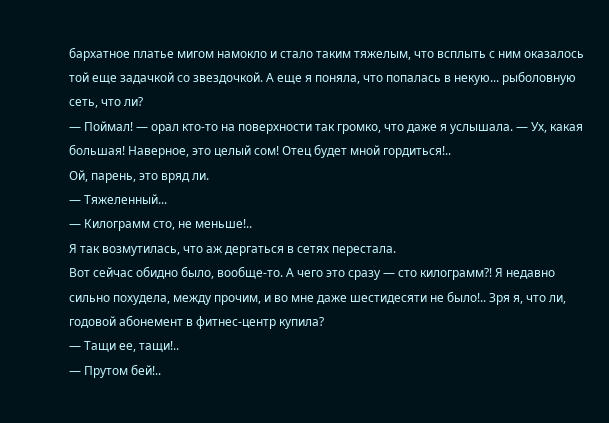бархатное платье мигом намокло и стало таким тяжелым, что всплыть с ним оказалось той еще задачкой со звездочкой. А еще я поняла, что попалась в некую... рыболовную сеть, что ли?
— Поймал! — орал кто-то на поверхности так громко, что даже я услышала. — Ух, какая большая! Наверное, это целый сом! Отец будет мной гордиться!..
Ой, парень, это вряд ли.
— Тяжеленный...
— Килограмм сто, не меньше!..
Я так возмутилась, что аж дергаться в сетях перестала.
Вот сейчас обидно было, вообще-то. А чего это сразу — сто килограмм?! Я недавно сильно похудела, между прочим, и во мне даже шестидесяти не было!.. Зря я, что ли, годовой абонемент в фитнес-центр купила?
— Тащи ее, тащи!..
— Прутом бей!..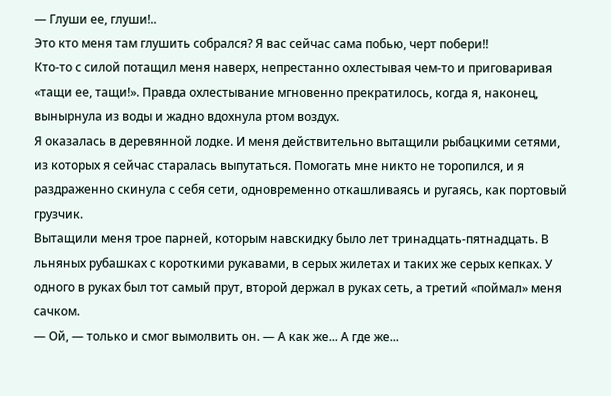— Глуши ее, глуши!..
Это кто меня там глушить собрался? Я вас сейчас сама побью, черт побери!!
Кто-то с силой потащил меня наверх, непрестанно охлестывая чем-то и приговаривая «тащи ее, тащи!». Правда охлестывание мгновенно прекратилось, когда я, наконец, вынырнула из воды и жадно вдохнула ртом воздух.
Я оказалась в деревянной лодке. И меня действительно вытащили рыбацкими сетями, из которых я сейчас старалась выпутаться. Помогать мне никто не торопился, и я раздраженно скинула с себя сети, одновременно откашливаясь и ругаясь, как портовый грузчик.
Вытащили меня трое парней, которым навскидку было лет тринадцать-пятнадцать. В льняных рубашках с короткими рукавами, в серых жилетах и таких же серых кепках. У одного в руках был тот самый прут, второй держал в руках сеть, а третий «поймал» меня сачком.
— Ой, — только и смог вымолвить он. — А как же... А где же...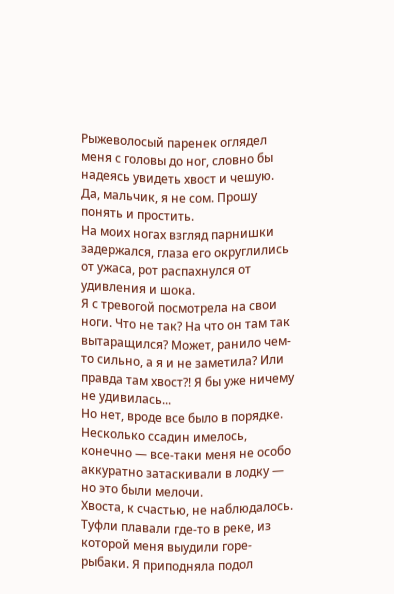Рыжеволосый паренек оглядел меня с головы до ног, словно бы надеясь увидеть хвост и чешую.
Да, мальчик, я не сом. Прошу понять и простить.
На моих ногах взгляд парнишки задержался, глаза его округлились от ужаса, рот распахнулся от удивления и шока.
Я с тревогой посмотрела на свои ноги. Что не так? На что он там так вытаращился? Может, ранило чем-то сильно, а я и не заметила? Или правда там хвост?! Я бы уже ничему не удивилась...
Но нет, вроде все было в порядке. Несколько ссадин имелось, конечно — все-таки меня не особо аккуратно затаскивали в лодку — но это были мелочи.
Хвоста, к счастью, не наблюдалось. Туфли плавали где-то в реке, из которой меня выудили горе-рыбаки. Я приподняла подол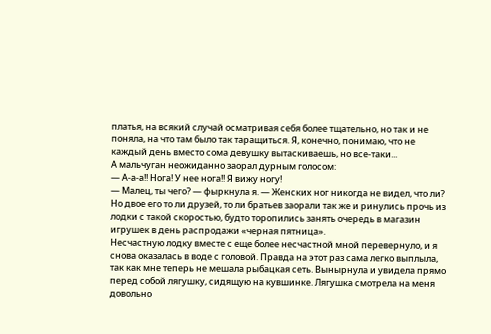платья, на всякий случай осматривая себя более тщательно, но так и не поняла, на что там было так таращиться. Я, конечно, понимаю, что не каждый день вместо сома девушку вытаскиваешь, но все-таки...
А мальчуган неожиданно заорал дурным голосом:
— А-а-а!! Нога! У нее нога!! Я вижу ногу!
— Малец, ты чего? — фыркнула я. — Женских ног никогда не видел, что ли?
Но двое его то ли друзей, то ли братьев заорали так же и ринулись прочь из лодки с такой скоростью, будто торопились занять очередь в магазин игрушек в день распродажи «черная пятница».
Несчастную лодку вместе с еще более несчастной мной перевернуло, и я снова оказалась в воде с головой. Правда на этот раз сама легко выплыла, так как мне теперь не мешала рыбацкая сеть. Вынырнула и увидела прямо перед собой лягушку, сидящую на кувшинке. Лягушка смотрела на меня довольно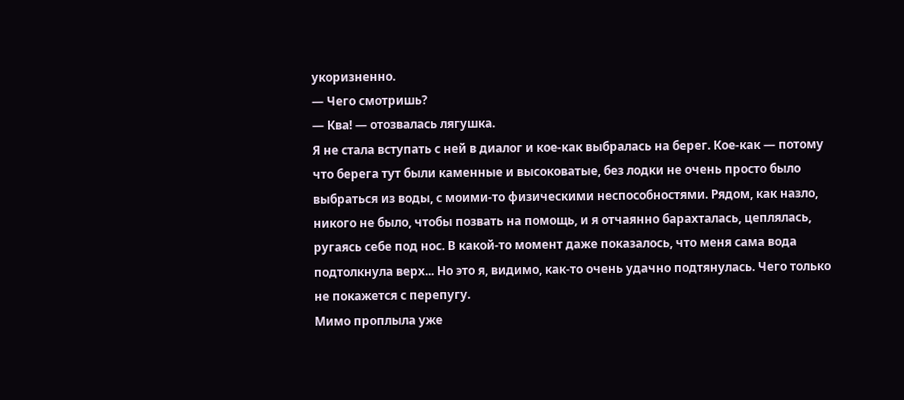укоризненно.
— Чего смотришь?
— Ква! — отозвалась лягушка.
Я не стала вступать с ней в диалог и кое-как выбралась на берег. Кое-как — потому что берега тут были каменные и высоковатые, без лодки не очень просто было выбраться из воды, с моими-то физическими неспособностями. Рядом, как назло, никого не было, чтобы позвать на помощь, и я отчаянно барахталась, цеплялась, ругаясь себе под нос. В какой-то момент даже показалось, что меня сама вода подтолкнула верх... Но это я, видимо, как-то очень удачно подтянулась. Чего только не покажется с перепугу.
Мимо проплыла уже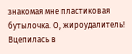знакомая мне пластиковая бутылочка. О, жироудалитель! Вцепилась в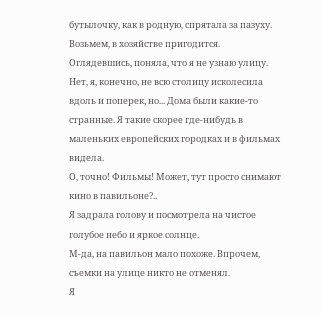бутылочку, как в родную, спрятала за пазуху. Возьмем, в хозяйстве пригодится.
Оглядевшись, поняла, что я не узнаю улицу. Нет, я, конечно, не всю столицу исколесила вдоль и поперек, но... Дома были какие-то странные. Я такие скорее где-нибудь в маленьких европейских городках и в фильмах видела.
О, точно! Фильмы! Может, тут просто снимают кино в павильоне?..
Я задрала голову и посмотрела на чистое голубое небо и яркое солнце.
М-да, на павильон мало похоже. Впрочем, съемки на улице никто не отменял.
Я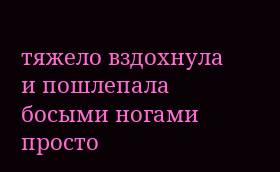тяжело вздохнула и пошлепала босыми ногами просто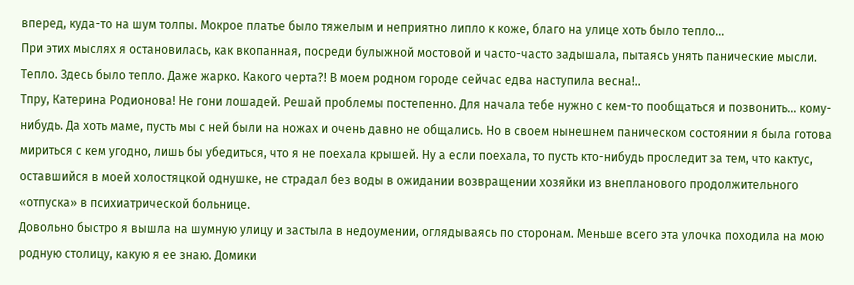вперед, куда-то на шум толпы. Мокрое платье было тяжелым и неприятно липло к коже, благо на улице хоть было тепло...
При этих мыслях я остановилась, как вкопанная, посреди булыжной мостовой и часто-часто задышала, пытаясь унять панические мысли.
Тепло. Здесь было тепло. Даже жарко. Какого черта?! В моем родном городе сейчас едва наступила весна!..
Тпру, Катерина Родионова! Не гони лошадей. Решай проблемы постепенно. Для начала тебе нужно с кем-то пообщаться и позвонить... кому-нибудь. Да хоть маме, пусть мы с ней были на ножах и очень давно не общались. Но в своем нынешнем паническом состоянии я была готова мириться с кем угодно, лишь бы убедиться, что я не поехала крышей. Ну а если поехала, то пусть кто-нибудь проследит за тем, что кактус, оставшийся в моей холостяцкой однушке, не страдал без воды в ожидании возвращении хозяйки из внепланового продолжительного «отпуска» в психиатрической больнице.
Довольно быстро я вышла на шумную улицу и застыла в недоумении, оглядываясь по сторонам. Меньше всего эта улочка походила на мою родную столицу, какую я ее знаю. Домики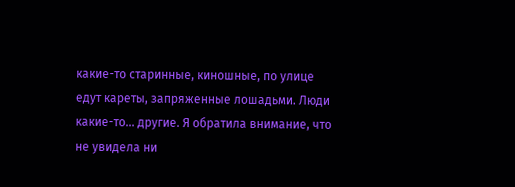какие-то старинные, киношные, по улице едут кареты, запряженные лошадьми. Люди какие-то... другие. Я обратила внимание, что не увидела ни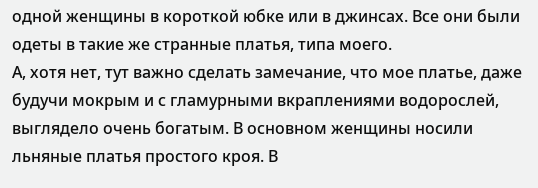одной женщины в короткой юбке или в джинсах. Все они были одеты в такие же странные платья, типа моего.
А, хотя нет, тут важно сделать замечание, что мое платье, даже будучи мокрым и с гламурными вкраплениями водорослей, выглядело очень богатым. В основном женщины носили льняные платья простого кроя. В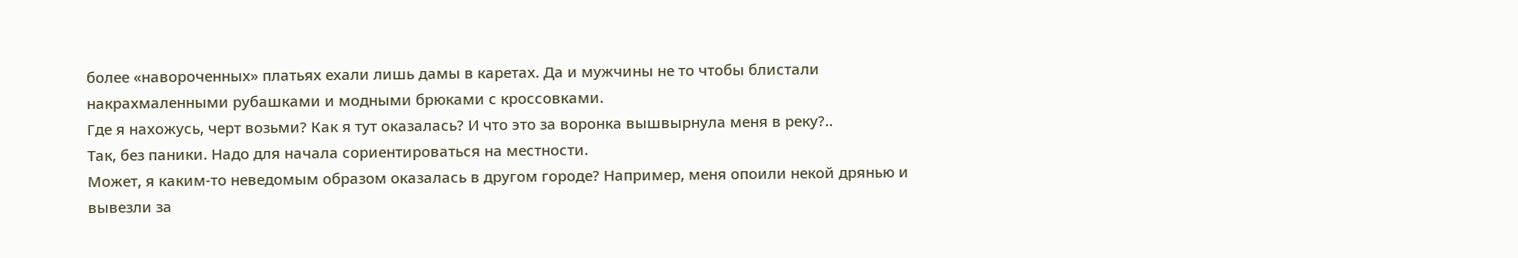более «навороченных» платьях ехали лишь дамы в каретах. Да и мужчины не то чтобы блистали накрахмаленными рубашками и модными брюками с кроссовками.
Где я нахожусь, черт возьми? Как я тут оказалась? И что это за воронка вышвырнула меня в реку?..
Так, без паники. Надо для начала сориентироваться на местности.
Может, я каким-то неведомым образом оказалась в другом городе? Например, меня опоили некой дрянью и вывезли за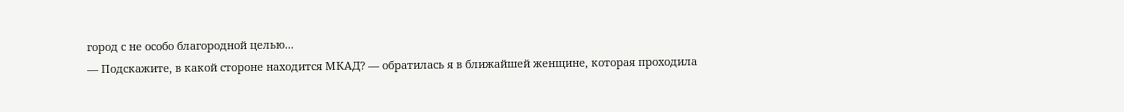город с не особо благородной целью...
— Подскажите, в какой стороне находится МКАД? — обратилась я в ближайшей женщине, которая проходила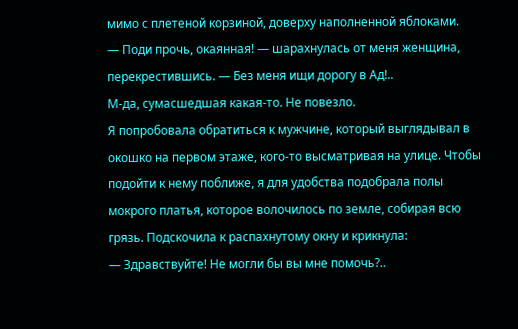мимо с плетеной корзиной, доверху наполненной яблоками.
— Поди прочь, окаянная! — шарахнулась от меня женщина, перекрестившись. — Без меня ищи дорогу в Ад!..
М-да, сумасшедшая какая-то. Не повезло.
Я попробовала обратиться к мужчине, который выглядывал в окошко на первом этаже, кого-то высматривая на улице. Чтобы подойти к нему поближе, я для удобства подобрала полы мокрого платья, которое волочилось по земле, собирая всю грязь. Подскочила к распахнутому окну и крикнула:
— Здравствуйте! Не могли бы вы мне помочь?..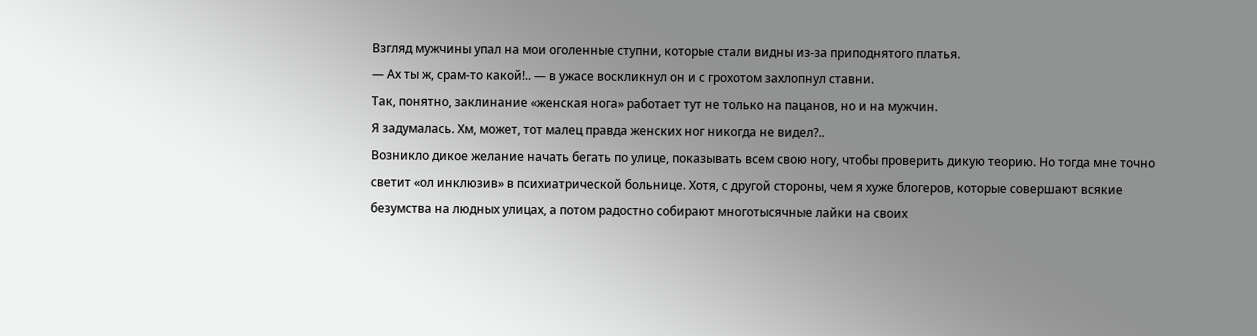Взгляд мужчины упал на мои оголенные ступни, которые стали видны из-за приподнятого платья.
— Ах ты ж, срам-то какой!.. — в ужасе воскликнул он и с грохотом захлопнул ставни.
Так, понятно, заклинание «женская нога» работает тут не только на пацанов, но и на мужчин.
Я задумалась. Хм, может, тот малец правда женских ног никогда не видел?..
Возникло дикое желание начать бегать по улице, показывать всем свою ногу, чтобы проверить дикую теорию. Но тогда мне точно светит «ол инклюзив» в психиатрической больнице. Хотя, с другой стороны, чем я хуже блогеров, которые совершают всякие безумства на людных улицах, а потом радостно собирают многотысячные лайки на своих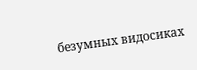безумных видосиках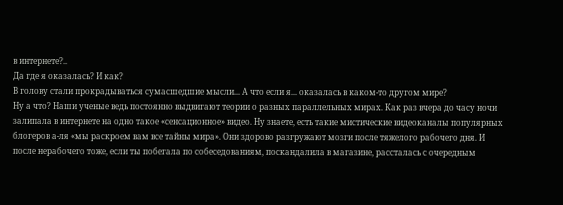в интернете?..
Да где я оказалась? И как?
В голову стали прокрадываться сумасшедшие мысли... А что если я... оказалась в каком-то другом мире?
Ну а что? Наши ученые ведь постоянно выдвигают теории о разных параллельных мирах. Как раз вчера до часу ночи залипала в интернете на одно такое «сенсационное» видео. Ну знаете, есть такие мистические видеоканалы популярных блогеров а-ля «мы раскроем вам все тайны мира». Они здорово разгружают мозги после тяжелого рабочего дня. И после нерабочего тоже, если ты побегала по собеседованиям, поскандалила в магазине, рассталась с очередным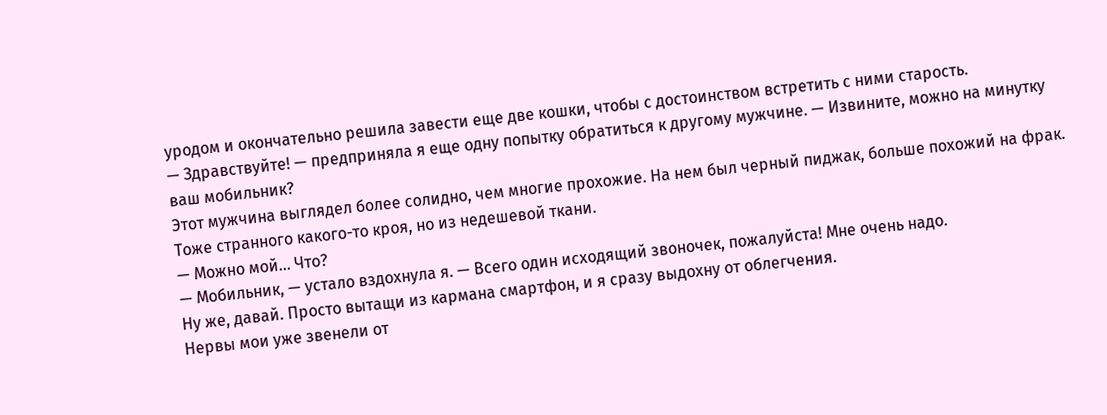уродом и окончательно решила завести еще две кошки, чтобы с достоинством встретить с ними старость.
— Здравствуйте! — предприняла я еще одну попытку обратиться к другому мужчине. — Извините, можно на минутку ваш мобильник?
Этот мужчина выглядел более солидно, чем многие прохожие. На нем был черный пиджак, больше похожий на фрак. Тоже странного какого-то кроя, но из недешевой ткани.
— Можно мой... Что?
— Мобильник, — устало вздохнула я. — Всего один исходящий звоночек, пожалуйста! Мне очень надо.
Ну же, давай. Просто вытащи из кармана смартфон, и я сразу выдохну от облегчения.
Нервы мои уже звенели от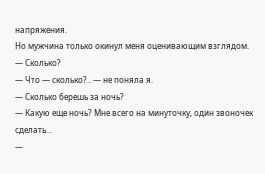напряжения.
Но мужчина только окинул меня оценивающим взглядом.
— Сколько?
— Что — сколько?.. — не поняла я.
— Сколько берешь за ночь?
— Какую еще ночь? Мне всего на минуточку, один звоночек сделать...
—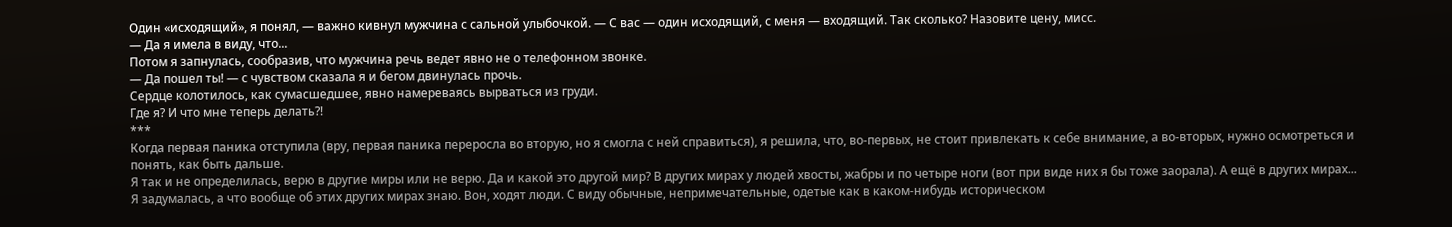Один «исходящий», я понял, — важно кивнул мужчина с сальной улыбочкой. — С вас — один исходящий, с меня — входящий. Так сколько? Назовите цену, мисс.
— Да я имела в виду, что...
Потом я запнулась, сообразив, что мужчина речь ведет явно не о телефонном звонке.
— Да пошел ты! — с чувством сказала я и бегом двинулась прочь.
Сердце колотилось, как сумасшедшее, явно намереваясь вырваться из груди.
Где я? И что мне теперь делать?!
***
Когда первая паника отступила (вру, первая паника переросла во вторую, но я смогла с ней справиться), я решила, что, во-первых, не стоит привлекать к себе внимание, а во-вторых, нужно осмотреться и понять, как быть дальше.
Я так и не определилась, верю в другие миры или не верю. Да и какой это другой мир? В других мирах у людей хвосты, жабры и по четыре ноги (вот при виде них я бы тоже заорала). А ещё в других мирах...
Я задумалась, а что вообще об этих других мирах знаю. Вон, ходят люди. С виду обычные, непримечательные, одетые как в каком-нибудь историческом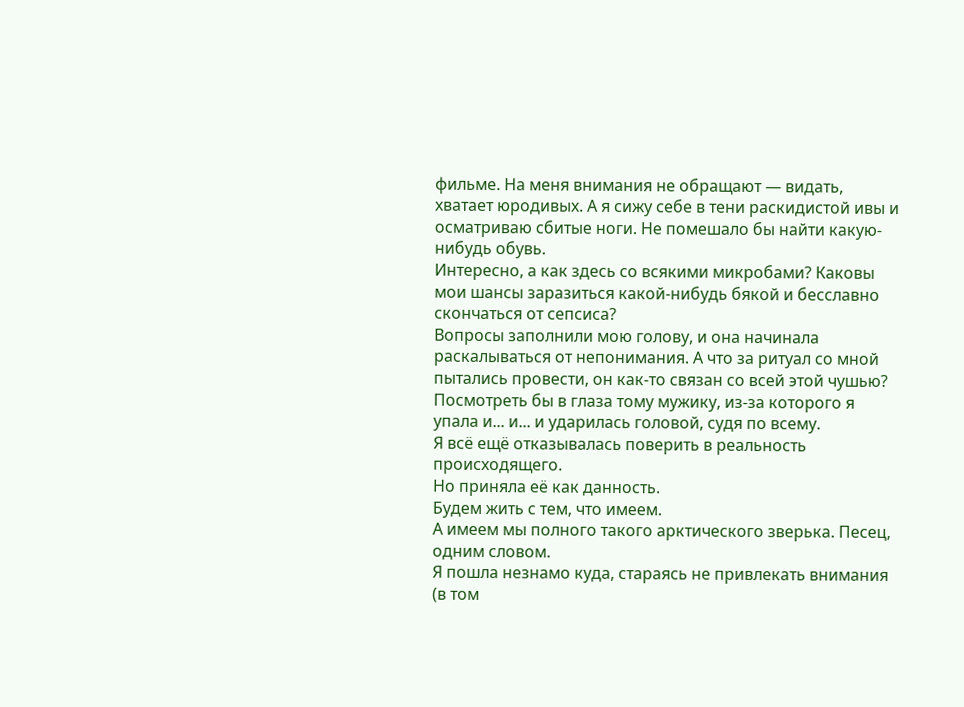фильме. На меня внимания не обращают — видать, хватает юродивых. А я сижу себе в тени раскидистой ивы и осматриваю сбитые ноги. Не помешало бы найти какую-нибудь обувь.
Интересно, а как здесь со всякими микробами? Каковы мои шансы заразиться какой-нибудь бякой и бесславно скончаться от сепсиса?
Вопросы заполнили мою голову, и она начинала раскалываться от непонимания. А что за ритуал со мной пытались провести, он как-то связан со всей этой чушью?
Посмотреть бы в глаза тому мужику, из-за которого я упала и... и... и ударилась головой, судя по всему.
Я всё ещё отказывалась поверить в реальность происходящего.
Но приняла её как данность.
Будем жить с тем, что имеем.
А имеем мы полного такого арктического зверька. Песец, одним словом.
Я пошла незнамо куда, стараясь не привлекать внимания (в том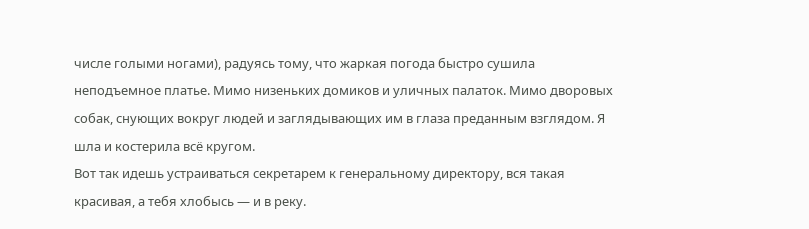числе голыми ногами), радуясь тому, что жаркая погода быстро сушила неподъемное платье. Мимо низеньких домиков и уличных палаток. Мимо дворовых собак, снующих вокруг людей и заглядывающих им в глаза преданным взглядом. Я шла и костерила всё кругом.
Вот так идешь устраиваться секретарем к генеральному директору, вся такая красивая, а тебя хлобысь — и в реку.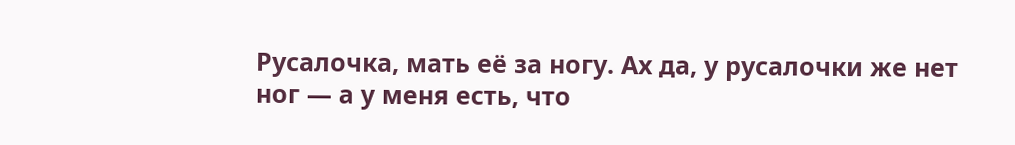Русалочка, мать её за ногу. Ах да, у русалочки же нет ног — а у меня есть, что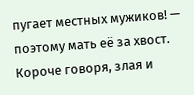пугает местных мужиков! — поэтому мать её за хвост.
Короче говоря, злая и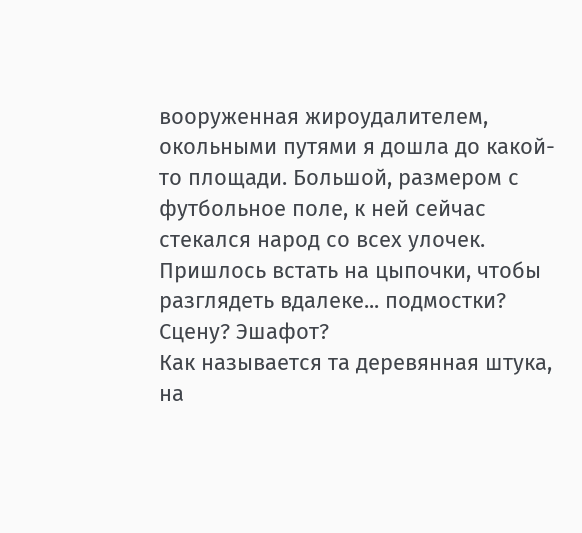вооруженная жироудалителем, окольными путями я дошла до какой-то площади. Большой, размером с футбольное поле, к ней сейчас стекался народ со всех улочек. Пришлось встать на цыпочки, чтобы разглядеть вдалеке... подмостки? Сцену? Эшафот?
Как называется та деревянная штука, на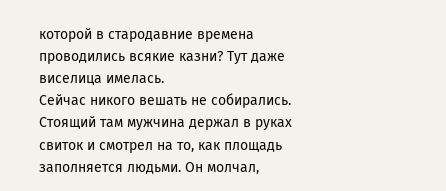которой в стародавние времена проводились всякие казни? Тут даже виселица имелась.
Сейчас никого вешать не собирались. Стоящий там мужчина держал в руках свиток и смотрел на то, как площадь заполняется людьми. Он молчал,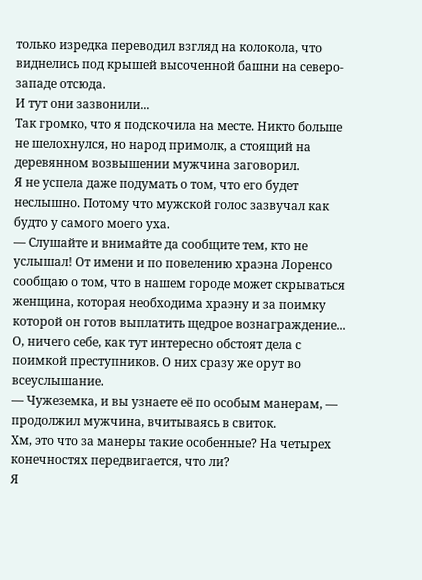только изредка переводил взгляд на колокола, что виднелись под крышей высоченной башни на северо-западе отсюда.
И тут они зазвонили...
Так громко, что я подскочила на месте. Никто больше не шелохнулся, но народ примолк, а стоящий на деревянном возвышении мужчина заговорил.
Я не успела даже подумать о том, что его будет неслышно. Потому что мужской голос зазвучал как будто у самого моего уха.
— Слушайте и внимайте да сообщите тем, кто не услышал! От имени и по повелению храэна Лоренсо сообщаю о том, что в нашем городе может скрываться женщина, которая необходима храэну и за поимку которой он готов выплатить щедрое вознаграждение...
О, ничего себе, как тут интересно обстоят дела с поимкой преступников. О них сразу же орут во всеуслышание.
— Чужеземка, и вы узнаете её по особым манерам, — продолжил мужчина, вчитываясь в свиток.
Хм, это что за манеры такие особенные? На четырех конечностях передвигается, что ли?
Я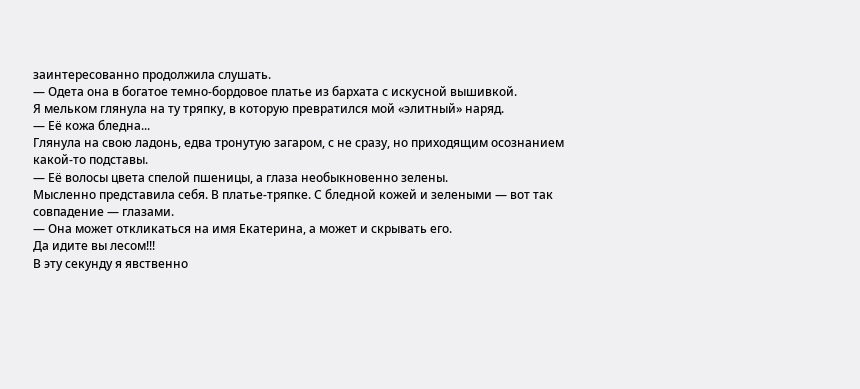заинтересованно продолжила слушать.
— Одета она в богатое темно-бордовое платье из бархата с искусной вышивкой.
Я мельком глянула на ту тряпку, в которую превратился мой «элитный» наряд.
— Её кожа бледна...
Глянула на свою ладонь, едва тронутую загаром, с не сразу, но приходящим осознанием какой-то подставы.
— Её волосы цвета спелой пшеницы, а глаза необыкновенно зелены.
Мысленно представила себя. В платье-тряпке. С бледной кожей и зелеными — вот так совпадение — глазами.
— Она может откликаться на имя Екатерина, а может и скрывать его.
Да идите вы лесом!!!
В эту секунду я явственно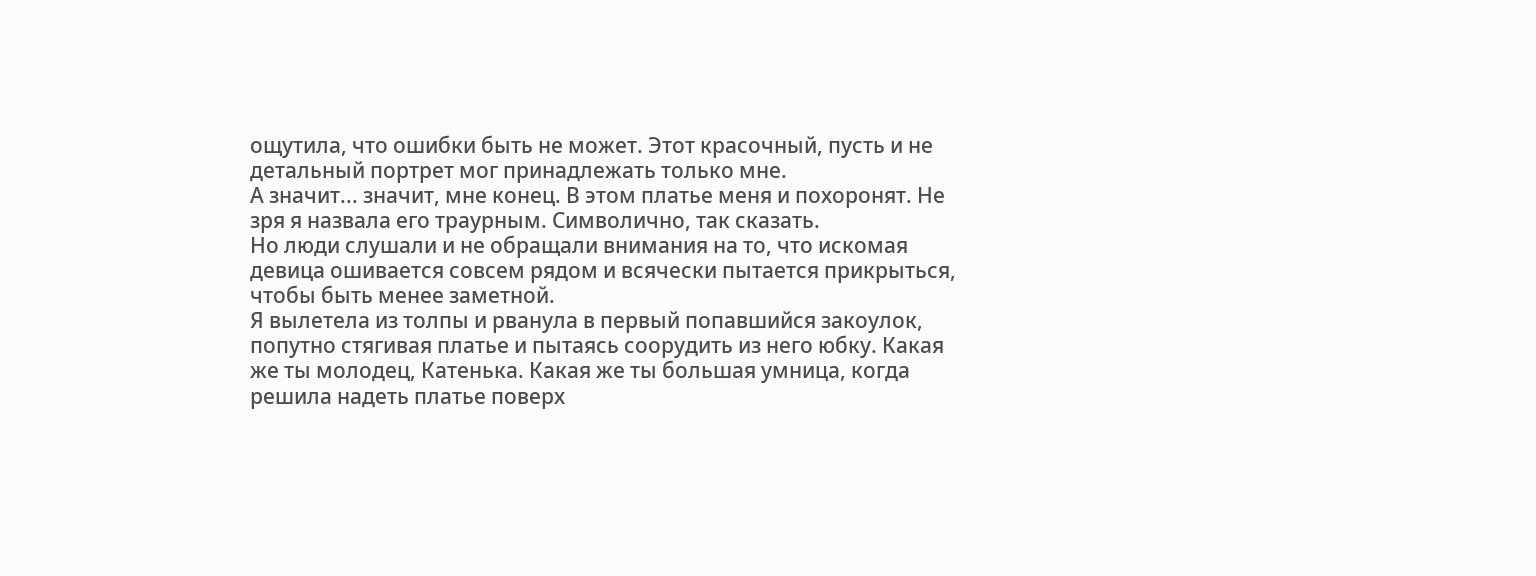ощутила, что ошибки быть не может. Этот красочный, пусть и не детальный портрет мог принадлежать только мне.
А значит... значит, мне конец. В этом платье меня и похоронят. Не зря я назвала его траурным. Символично, так сказать.
Но люди слушали и не обращали внимания на то, что искомая девица ошивается совсем рядом и всячески пытается прикрыться, чтобы быть менее заметной.
Я вылетела из толпы и рванула в первый попавшийся закоулок, попутно стягивая платье и пытаясь соорудить из него юбку. Какая же ты молодец, Катенька. Какая же ты большая умница, когда решила надеть платье поверх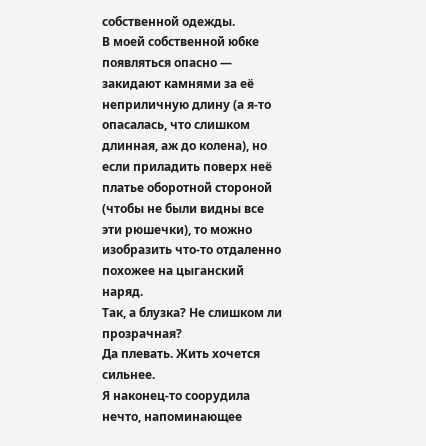собственной одежды.
В моей собственной юбке появляться опасно — закидают камнями за её неприличную длину (а я-то опасалась, что слишком длинная, аж до колена), но если приладить поверх неё платье оборотной стороной (чтобы не были видны все эти рюшечки), то можно изобразить что-то отдаленно похожее на цыганский наряд.
Так, а блузка? Не слишком ли прозрачная?
Да плевать. Жить хочется сильнее.
Я наконец-то соорудила нечто, напоминающее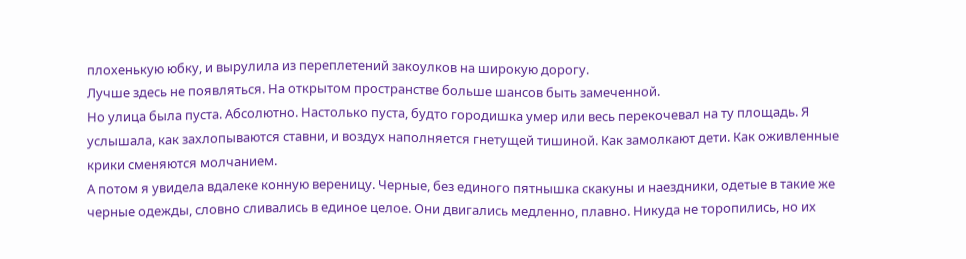плохенькую юбку, и вырулила из переплетений закоулков на широкую дорогу.
Лучше здесь не появляться. На открытом пространстве больше шансов быть замеченной.
Но улица была пуста. Абсолютно. Настолько пуста, будто городишка умер или весь перекочевал на ту площадь. Я услышала, как захлопываются ставни, и воздух наполняется гнетущей тишиной. Как замолкают дети. Как оживленные крики сменяются молчанием.
А потом я увидела вдалеке конную вереницу. Черные, без единого пятнышка скакуны и наездники, одетые в такие же черные одежды, словно сливались в единое целое. Они двигались медленно, плавно. Никуда не торопились, но их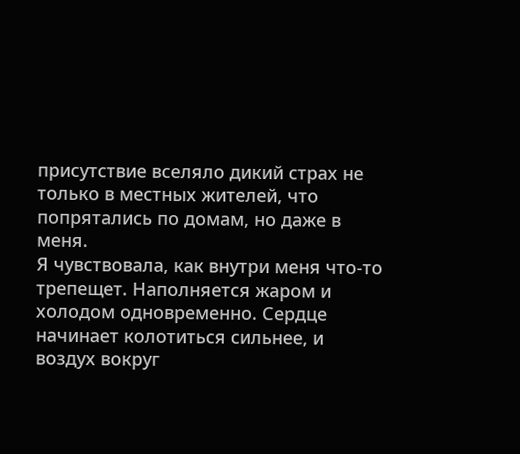присутствие вселяло дикий страх не только в местных жителей, что попрятались по домам, но даже в меня.
Я чувствовала, как внутри меня что-то трепещет. Наполняется жаром и холодом одновременно. Сердце начинает колотиться сильнее, и воздух вокруг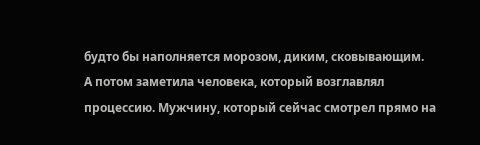будто бы наполняется морозом, диким, сковывающим.
А потом заметила человека, который возглавлял процессию. Мужчину, который сейчас смотрел прямо на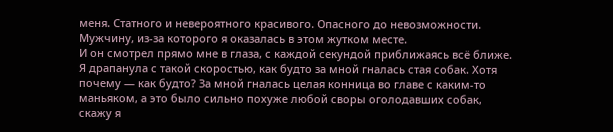меня. Статного и невероятного красивого. Опасного до невозможности.
Мужчину, из-за которого я оказалась в этом жутком месте.
И он смотрел прямо мне в глаза, с каждой секундой приближаясь всё ближе.
Я драпанула с такой скоростью, как будто за мной гналась стая собак. Хотя почему — как будто? За мной гналась целая конница во главе с каким-то маньяком, а это было сильно похуже любой своры оголодавших собак, скажу я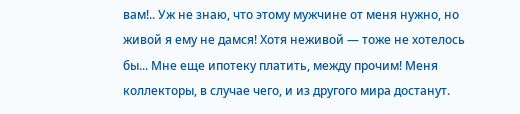вам!.. Уж не знаю, что этому мужчине от меня нужно, но живой я ему не дамся! Хотя неживой — тоже не хотелось бы... Мне еще ипотеку платить, между прочим! Меня коллекторы, в случае чего, и из другого мира достанут.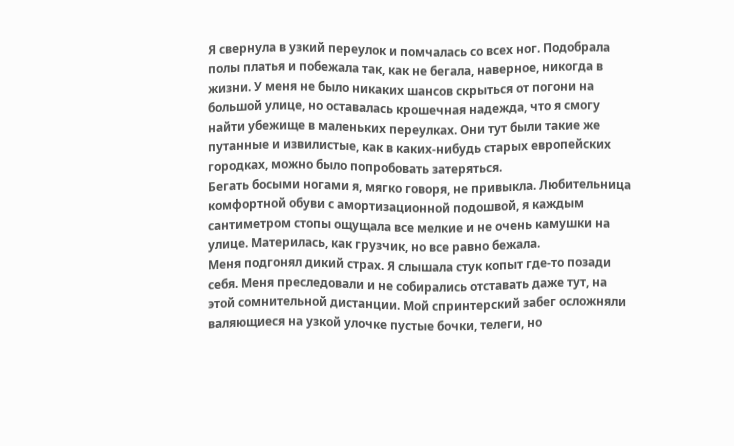Я свернула в узкий переулок и помчалась со всех ног. Подобрала полы платья и побежала так, как не бегала, наверное, никогда в жизни. У меня не было никаких шансов скрыться от погони на большой улице, но оставалась крошечная надежда, что я смогу найти убежище в маленьких переулках. Они тут были такие же путанные и извилистые, как в каких-нибудь старых европейских городках, можно было попробовать затеряться.
Бегать босыми ногами я, мягко говоря, не привыкла. Любительница комфортной обуви с амортизационной подошвой, я каждым сантиметром стопы ощущала все мелкие и не очень камушки на улице. Материлась, как грузчик, но все равно бежала.
Меня подгонял дикий страх. Я слышала стук копыт где-то позади себя. Меня преследовали и не собирались отставать даже тут, на этой сомнительной дистанции. Мой спринтерский забег осложняли валяющиеся на узкой улочке пустые бочки, телеги, но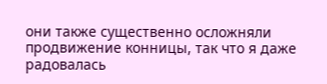они также существенно осложняли продвижение конницы, так что я даже радовалась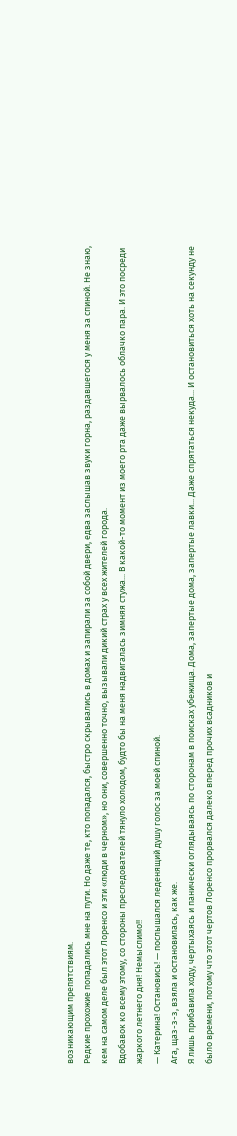возникающим препятствиям.
Редкие прохожие попадались мне на пути. Но даже те, кто попадался, быстро скрывались в домах и запирали за собой двери, едва заслышав звуки горна, раздавшегося у меня за спиной. Не знаю, кем на самом деле был этот Лоренсо и эти «люди в черном», но они, совершенно точно, вызывали дикий страх у всех жителей города.
Вдобавок ко всему этому, со стороны преследователей тянуло холодом, будто бы на меня надвигалась зимняя стужа... В какой-то момент из моего рта даже вырвалось облачко пара. И это посреди жаркого летнего дня! Немыслимо!!
— Катерина! Остановись! — послышался леденящий душу голос за моей спиной.
Ага, щаз-з-з, взяла и остановилась, как же.
Я лишь прибавила ходу, чертыхаясь и панически оглядываясь по сторонам в поисках убежища. Дома, запертые дома, запертые лавки... Даже спрятаться некуда... И остановиться хоть на секунду не было времени, потому что этот чертов Лоренсо прорвался далеко вперед прочих всадников и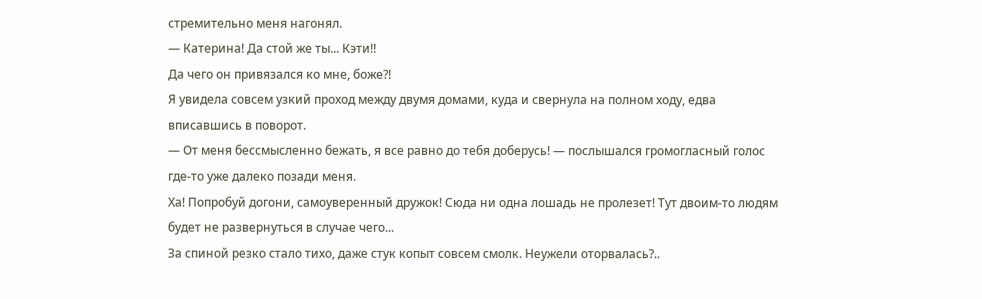стремительно меня нагонял.
— Катерина! Да стой же ты... Кэти!!
Да чего он привязался ко мне, боже?!
Я увидела совсем узкий проход между двумя домами, куда и свернула на полном ходу, едва вписавшись в поворот.
— От меня бессмысленно бежать, я все равно до тебя доберусь! — послышался громогласный голос где-то уже далеко позади меня.
Ха! Попробуй догони, самоуверенный дружок! Сюда ни одна лошадь не пролезет! Тут двоим-то людям будет не развернуться в случае чего...
За спиной резко стало тихо, даже стук копыт совсем смолк. Неужели оторвалась?..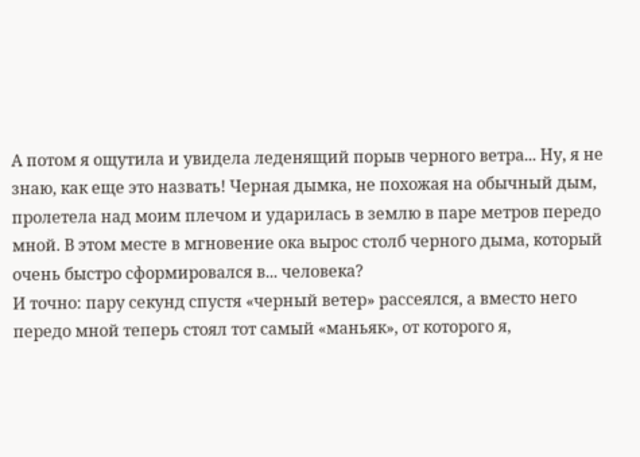А потом я ощутила и увидела леденящий порыв черного ветра... Ну, я не знаю, как еще это назвать! Черная дымка, не похожая на обычный дым, пролетела над моим плечом и ударилась в землю в паре метров передо мной. В этом месте в мгновение ока вырос столб черного дыма, который очень быстро сформировался в... человека?
И точно: пару секунд спустя «черный ветер» рассеялся, а вместо него передо мной теперь стоял тот самый «маньяк», от которого я,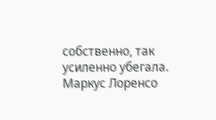собственно, так усиленно убегала. Маркус Лоренсо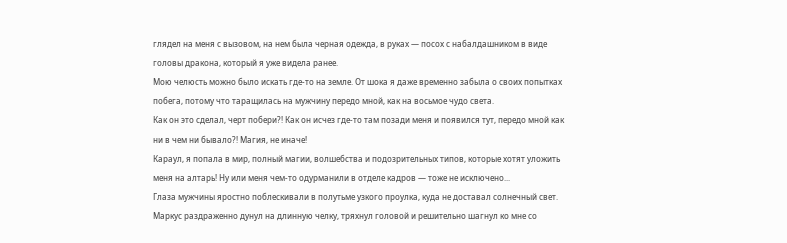глядел на меня с вызовом, на нем была черная одежда, в руках — посох с набалдашником в виде головы дракона, который я уже видела ранее.
Мою челюсть можно было искать где-то на земле. От шока я даже временно забыла о своих попытках побега, потому что таращилась на мужчину передо мной, как на восьмое чудо света.
Как он это сделал, черт побери?! Как он исчез где-то там позади меня и появился тут, передо мной как ни в чем ни бывало?! Магия, не иначе!
Караул, я попала в мир, полный магии, волшебства и подозрительных типов, которые хотят уложить меня на алтарь! Ну или меня чем-то одурманили в отделе кадров — тоже не исключено...
Глаза мужчины яростно поблескивали в полутьме узкого проулка, куда не доставал солнечный свет. Маркус раздраженно дунул на длинную челку, тряхнул головой и решительно шагнул ко мне со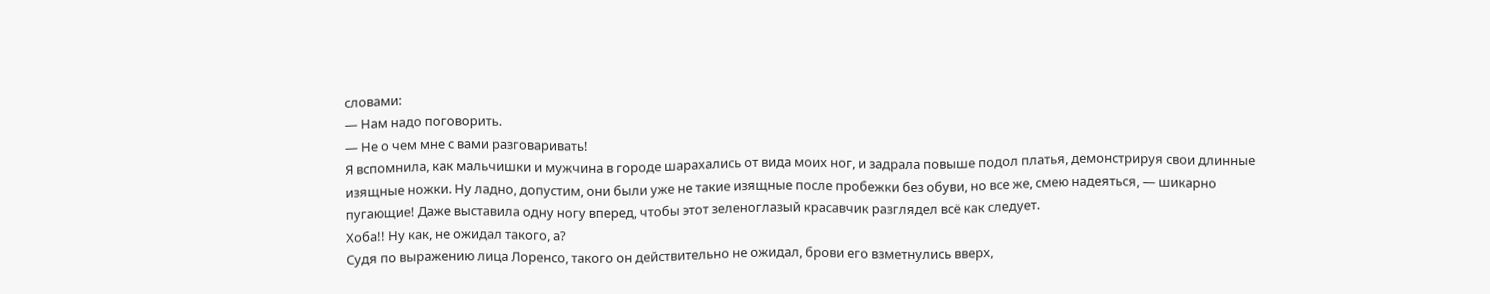словами:
— Нам надо поговорить.
— Не о чем мне с вами разговаривать!
Я вспомнила, как мальчишки и мужчина в городе шарахались от вида моих ног, и задрала повыше подол платья, демонстрируя свои длинные изящные ножки. Ну ладно, допустим, они были уже не такие изящные после пробежки без обуви, но все же, смею надеяться, — шикарно пугающие! Даже выставила одну ногу вперед, чтобы этот зеленоглазый красавчик разглядел всё как следует.
Хоба!! Ну как, не ожидал такого, а?
Судя по выражению лица Лоренсо, такого он действительно не ожидал, брови его взметнулись вверх,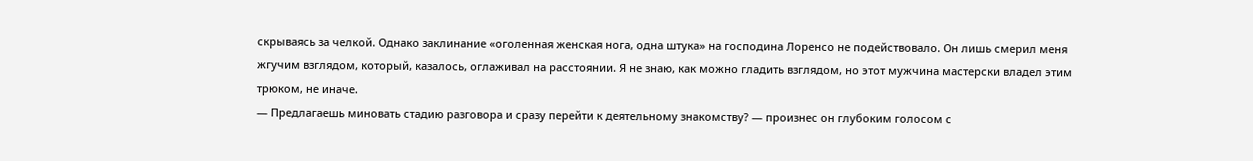скрываясь за челкой. Однако заклинание «оголенная женская нога, одна штука» на господина Лоренсо не подействовало. Он лишь смерил меня жгучим взглядом, который, казалось, оглаживал на расстоянии. Я не знаю, как можно гладить взглядом, но этот мужчина мастерски владел этим трюком, не иначе.
— Предлагаешь миновать стадию разговора и сразу перейти к деятельному знакомству? — произнес он глубоким голосом с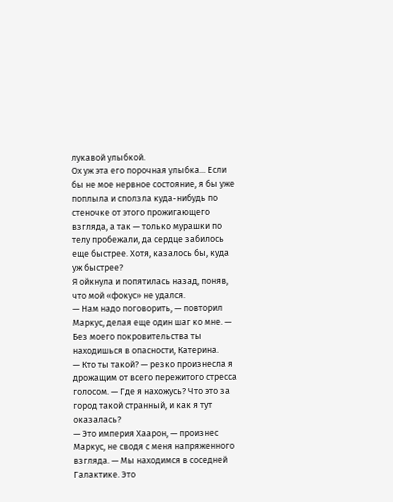лукавой улыбкой.
Ох уж эта его порочная улыбка... Если бы не мое нервное состояние, я бы уже поплыла и сползла куда-нибудь по стеночке от этого прожигающего взгляда, а так — только мурашки по телу пробежали, да сердце забилось еще быстрее. Хотя, казалось бы, куда уж быстрее?
Я ойкнула и попятилась назад, поняв, что мой «фокус» не удался.
— Нам надо поговорить, — повторил Маркус, делая еще один шаг ко мне. — Без моего покровительства ты находишься в опасности, Катерина.
— Кто ты такой? — резко произнесла я дрожащим от всего пережитого стресса голосом. — Где я нахожусь? Что это за город такой странный, и как я тут оказалась?
— Это империя Хаарон, — произнес Маркус, не сводя с меня напряженного взгляда. — Мы находимся в соседней Галактике. Это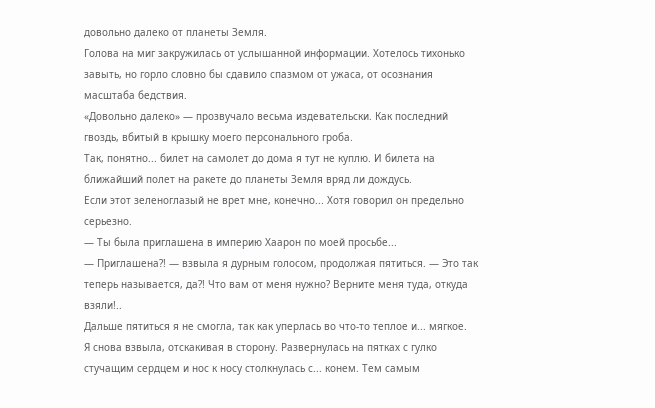довольно далеко от планеты Земля.
Голова на миг закружилась от услышанной информации. Хотелось тихонько завыть, но горло словно бы сдавило спазмом от ужаса, от осознания масштаба бедствия.
«Довольно далеко» — прозвучало весьма издевательски. Как последний гвоздь, вбитый в крышку моего персонального гроба.
Так, понятно... билет на самолет до дома я тут не куплю. И билета на ближайший полет на ракете до планеты Земля вряд ли дождусь.
Если этот зеленоглазый не врет мне, конечно... Хотя говорил он предельно серьезно.
— Ты была приглашена в империю Хаарон по моей просьбе...
— Приглашена?! — взвыла я дурным голосом, продолжая пятиться. — Это так теперь называется, да?! Что вам от меня нужно? Верните меня туда, откуда взяли!..
Дальше пятиться я не смогла, так как уперлась во что-то теплое и... мягкое.
Я снова взвыла, отскакивая в сторону. Развернулась на пятках с гулко стучащим сердцем и нос к носу столкнулась с... конем. Тем самым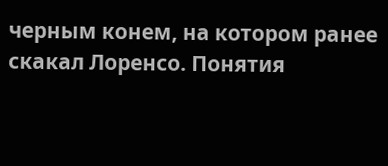черным конем, на котором ранее скакал Лоренсо. Понятия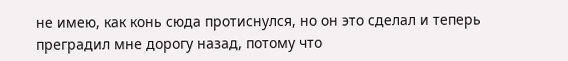не имею, как конь сюда протиснулся, но он это сделал и теперь преградил мне дорогу назад, потому что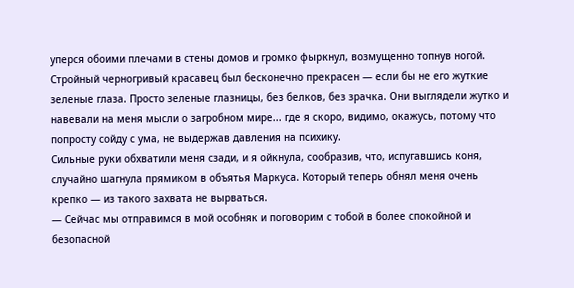уперся обоими плечами в стены домов и громко фыркнул, возмущенно топнув ногой.
Стройный черногривый красавец был бесконечно прекрасен — если бы не его жуткие зеленые глаза. Просто зеленые глазницы, без белков, без зрачка. Они выглядели жутко и навевали на меня мысли о загробном мире... где я скоро, видимо, окажусь, потому что попросту сойду с ума, не выдержав давления на психику.
Сильные руки обхватили меня сзади, и я ойкнула, сообразив, что, испугавшись коня, случайно шагнула прямиком в объятья Маркуса. Который теперь обнял меня очень крепко — из такого захвата не вырваться.
— Сейчас мы отправимся в мой особняк и поговорим с тобой в более спокойной и безопасной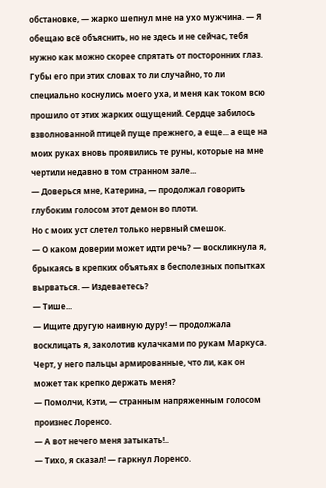обстановке, — жарко шепнул мне на ухо мужчина. — Я обещаю всё объяснить, но не здесь и не сейчас, тебя нужно как можно скорее спрятать от посторонних глаз.
Губы его при этих словах то ли случайно, то ли специально коснулись моего уха, и меня как током всю прошило от этих жарких ощущений. Сердце забилось взволнованной птицей пуще прежнего, а еще... а еще на моих руках вновь проявились те руны, которые на мне чертили недавно в том странном зале...
— Доверься мне, Катерина, — продолжал говорить глубоким голосом этот демон во плоти.
Но с моих уст слетел только нервный смешок.
— О каком доверии может идти речь? — воскликнула я, брыкаясь в крепких объятьях в бесполезных попытках вырваться. — Издеваетесь?
— Тише...
— Ищите другую наивную дуру! — продолжала восклицать я, заколотив кулачками по рукам Маркуса.
Черт, у него пальцы армированные, что ли, как он может так крепко держать меня?
— Помолчи, Кэти, — странным напряженным голосом произнес Лоренсо.
— А вот нечего меня затыкать!..
— Тихо, я сказал! — гаркнул Лоренсо.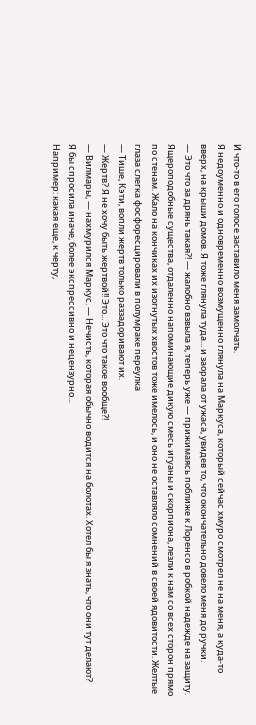И что-то в его голосе заставило меня замолчать.
Я недоуменно и одновременно возмущенно глянула на Маркуса, который сейчас хмуро смотрел не на меня, а куда-то вверх, на крыши домов. Я тоже глянула туда... и заорала от ужаса, увидев то, что окончательно довело меня до ручки.
— Это что за дрянь такая?! — жалобно взвыла я, теперь уже — прижимаясь поближе к Лоренсо в робкой надежде на защиту.
Ящероподобные существа, отдаленно напоминающие дикую смесь игуаны и скорпиона, лезли к нам со всех сторон прямо по стенам. Жало на кончиках их изогнутых хвостов тоже имелось, и оно не оставляло сомнений в своей ядовитости. Желтые глаза слегка фосфоресцировали в полумраке переулка
— Тише, Кэти, вопли жертв только раззадоривают их.
— Жертв? Я не хочу быть жертвой!! Это... Это что такое вообще?!
— Вилмары, — нахмурился Маркус. — Нечисть, которая обычно водится на болотах. Хотел бы я знать, что они тут делают?
Я бы спросила иначе, более экспрессивно и нецензурно...
Например: какая еще, к черту,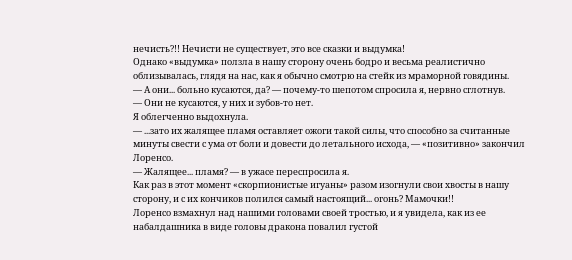нечисть?!! Нечисти не существует, это все сказки и выдумка!
Однако «выдумка» ползла в нашу сторону очень бодро и весьма реалистично облизывалась, глядя на нас, как я обычно смотрю на стейк из мраморной говядины.
— А они... больно кусаются, да? — почему-то шепотом спросила я, нервно сглотнув.
— Они не кусаются, у них и зубов-то нет.
Я облегченно выдохнула.
— ...зато их жалящее пламя оставляет ожоги такой силы, что способно за считанные минуты свести с ума от боли и довести до летального исхода, — «позитивно» закончил Лоренсо.
— Жалящее... пламя? — в ужасе переспросила я.
Как раз в этот момент «скорпионистые игуаны» разом изогнули свои хвосты в нашу сторону, и с их кончиков полился самый настоящий... огонь? Мамочки!!
Лоренсо взмахнул над нашими головами своей тростью, и я увидела, как из ее набалдашника в виде головы дракона повалил густой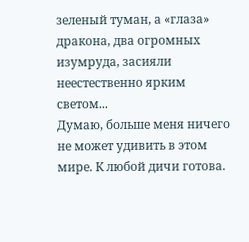зеленый туман, а «глаза» дракона, два огромных изумруда, засияли неестественно ярким светом...
Думаю, больше меня ничего не может удивить в этом мире. К любой дичи готова.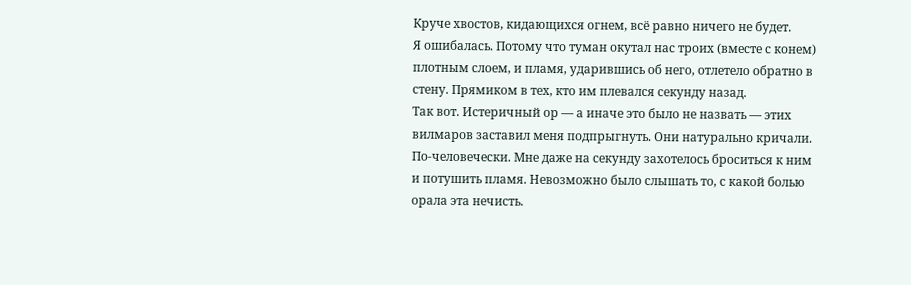Круче хвостов, кидающихся огнем, всё равно ничего не будет.
Я ошибалась. Потому что туман окутал нас троих (вместе с конем) плотным слоем, и пламя, ударившись об него, отлетело обратно в стену. Прямиком в тех, кто им плевался секунду назад.
Так вот. Истеричный ор — а иначе это было не назвать — этих вилмаров заставил меня подпрыгнуть. Они натурально кричали. По-человечески. Мне даже на секунду захотелось броситься к ним и потушить пламя. Невозможно было слышать то, с какой болью орала эта нечисть.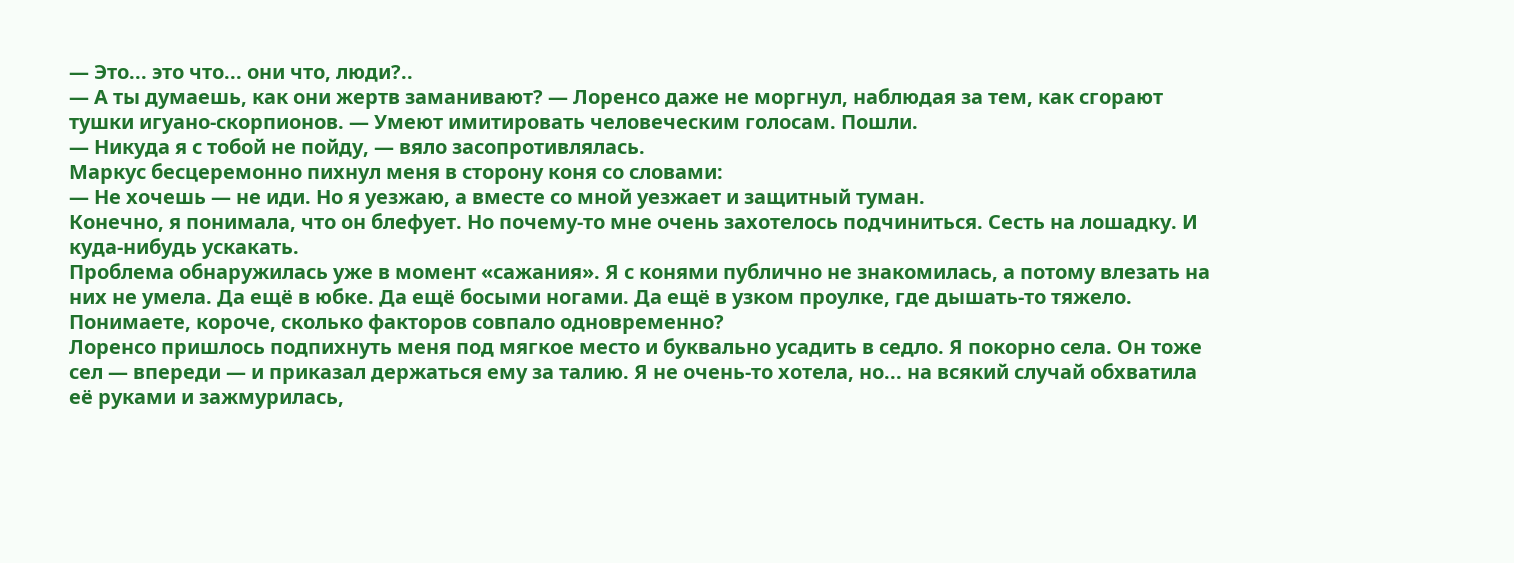— Это... это что... они что, люди?..
— А ты думаешь, как они жертв заманивают? — Лоренсо даже не моргнул, наблюдая за тем, как сгорают тушки игуано-скорпионов. — Умеют имитировать человеческим голосам. Пошли.
— Никуда я с тобой не пойду, — вяло засопротивлялась.
Маркус бесцеремонно пихнул меня в сторону коня со словами:
— Не хочешь — не иди. Но я уезжаю, а вместе со мной уезжает и защитный туман.
Конечно, я понимала, что он блефует. Но почему-то мне очень захотелось подчиниться. Сесть на лошадку. И куда-нибудь ускакать.
Проблема обнаружилась уже в момент «сажания». Я с конями публично не знакомилась, а потому влезать на них не умела. Да ещё в юбке. Да ещё босыми ногами. Да ещё в узком проулке, где дышать-то тяжело.
Понимаете, короче, сколько факторов совпало одновременно?
Лоренсо пришлось подпихнуть меня под мягкое место и буквально усадить в седло. Я покорно села. Он тоже сел — впереди — и приказал держаться ему за талию. Я не очень-то хотела, но... на всякий случай обхватила её руками и зажмурилась,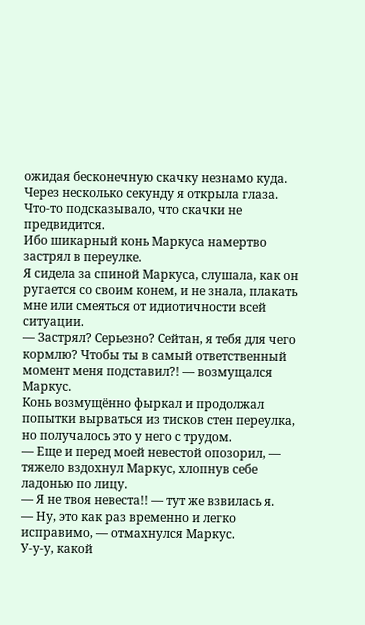ожидая бесконечную скачку незнамо куда.
Через несколько секунду я открыла глаза. Что-то подсказывало, что скачки не предвидится.
Ибо шикарный конь Маркуса намертво застрял в переулке.
Я сидела за спиной Маркуса, слушала, как он ругается со своим конем, и не знала, плакать мне или смеяться от идиотичности всей ситуации.
— Застрял? Серьезно? Сейтан, я тебя для чего кормлю? Чтобы ты в самый ответственный момент меня подставил?! — возмущался Маркус.
Конь возмущённо фыркал и продолжал попытки вырваться из тисков стен переулка, но получалось это у него с трудом.
— Еще и перед моей невестой опозорил, — тяжело вздохнул Маркус, хлопнув себе ладонью по лицу.
— Я не твоя невеста!! — тут же взвилась я.
— Ну, это как раз временно и легко исправимо, — отмахнулся Маркус.
У-у-у, какой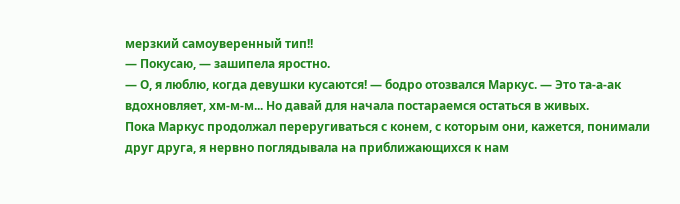мерзкий самоуверенный тип!!
— Покусаю, — зашипела яростно.
— О, я люблю, когда девушки кусаются! — бодро отозвался Маркус. — Это та-а-ак вдохновляет, хм-м-м... Но давай для начала постараемся остаться в живых.
Пока Маркус продолжал переругиваться с конем, с которым они, кажется, понимали друг друга, я нервно поглядывала на приближающихся к нам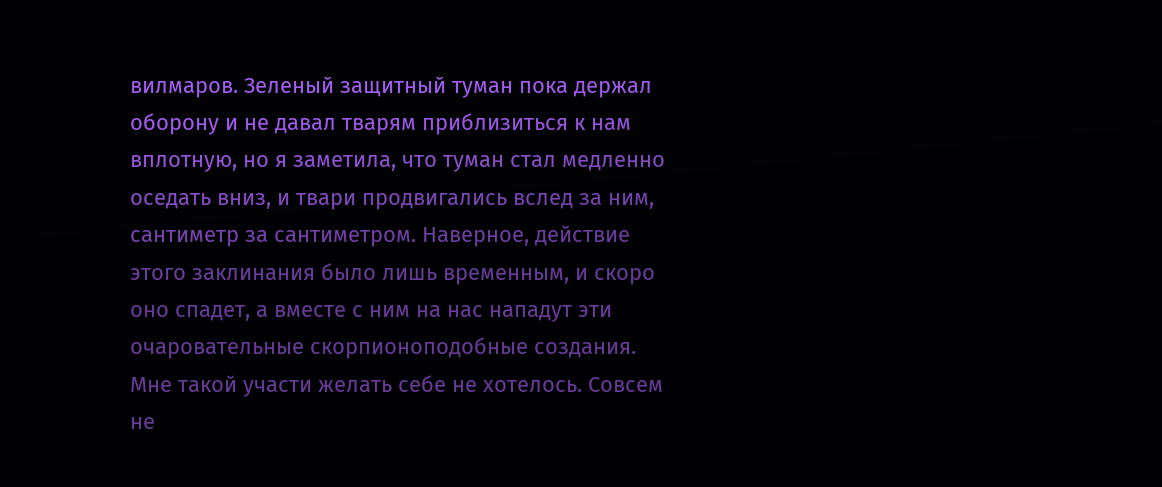вилмаров. Зеленый защитный туман пока держал оборону и не давал тварям приблизиться к нам вплотную, но я заметила, что туман стал медленно оседать вниз, и твари продвигались вслед за ним, сантиметр за сантиметром. Наверное, действие этого заклинания было лишь временным, и скоро оно спадет, а вместе с ним на нас нападут эти очаровательные скорпионоподобные создания. Мне такой участи желать себе не хотелось. Совсем не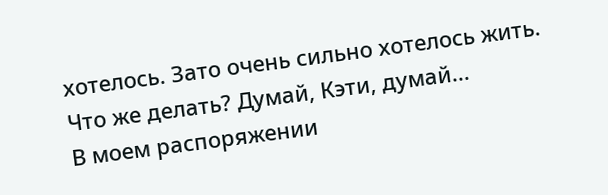хотелось. Зато очень сильно хотелось жить.
Что же делать? Думай, Кэти, думай...
В моем распоряжении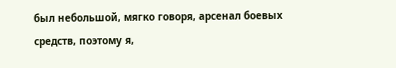был небольшой, мягко говоря, арсенал боевых средств, поэтому я,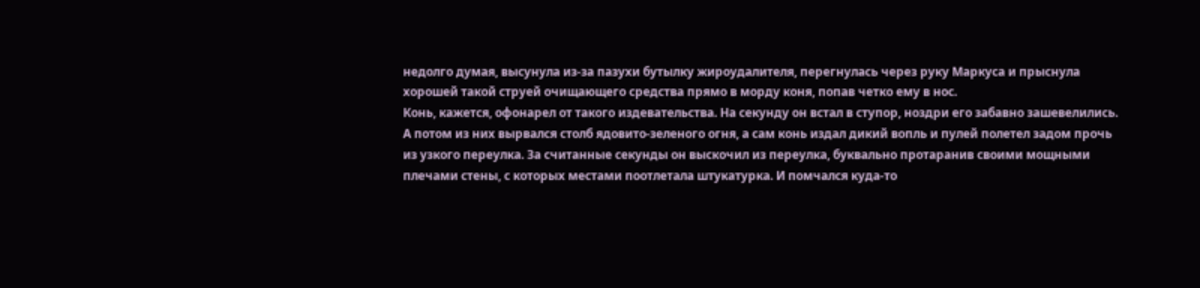недолго думая, высунула из-за пазухи бутылку жироудалителя, перегнулась через руку Маркуса и прыснула хорошей такой струей очищающего средства прямо в морду коня, попав четко ему в нос.
Конь, кажется, офонарел от такого издевательства. На секунду он встал в ступор, ноздри его забавно зашевелились. А потом из них вырвался столб ядовито-зеленого огня, а сам конь издал дикий вопль и пулей полетел задом прочь из узкого переулка. За считанные секунды он выскочил из переулка, буквально протаранив своими мощными плечами стены, с которых местами поотлетала штукатурка. И помчался куда-то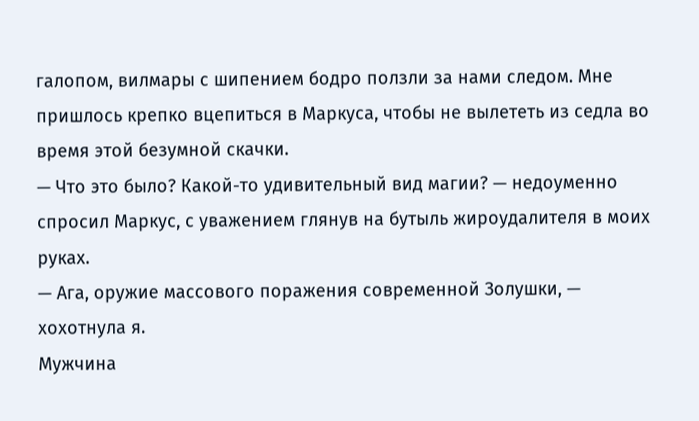галопом, вилмары с шипением бодро ползли за нами следом. Мне пришлось крепко вцепиться в Маркуса, чтобы не вылететь из седла во время этой безумной скачки.
— Что это было? Какой-то удивительный вид магии? — недоуменно спросил Маркус, с уважением глянув на бутыль жироудалителя в моих руках.
— Ага, оружие массового поражения современной Золушки, — хохотнула я.
Мужчина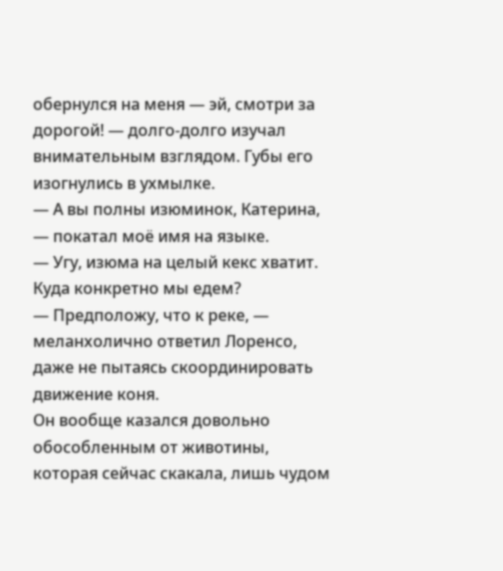обернулся на меня — эй, смотри за дорогой! — долго-долго изучал внимательным взглядом. Губы его изогнулись в ухмылке.
— А вы полны изюминок, Катерина, — покатал моё имя на языке.
— Угу, изюма на целый кекс хватит. Куда конкретно мы едем?
— Предположу, что к реке, — меланхолично ответил Лоренсо, даже не пытаясь скоординировать движение коня.
Он вообще казался довольно обособленным от животины, которая сейчас скакала, лишь чудом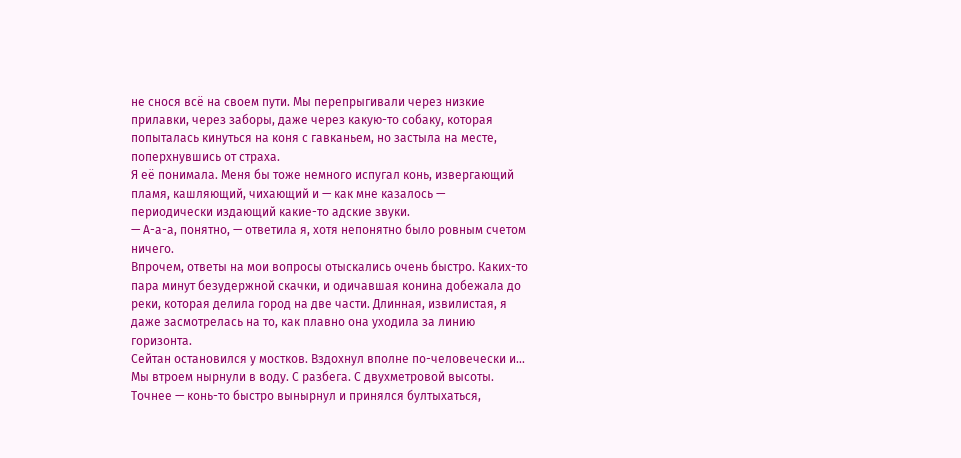не снося всё на своем пути. Мы перепрыгивали через низкие прилавки, через заборы, даже через какую-то собаку, которая попыталась кинуться на коня с гавканьем, но застыла на месте, поперхнувшись от страха.
Я её понимала. Меня бы тоже немного испугал конь, извергающий пламя, кашляющий, чихающий и — как мне казалось — периодически издающий какие-то адские звуки.
— А-а-а, понятно, — ответила я, хотя непонятно было ровным счетом ничего.
Впрочем, ответы на мои вопросы отыскались очень быстро. Каких-то пара минут безудержной скачки, и одичавшая конина добежала до реки, которая делила город на две части. Длинная, извилистая, я даже засмотрелась на то, как плавно она уходила за линию горизонта.
Сейтан остановился у мостков. Вздохнул вполне по-человечески и...
Мы втроем нырнули в воду. С разбега. С двухметровой высоты.
Точнее — конь-то быстро вынырнул и принялся бултыхаться,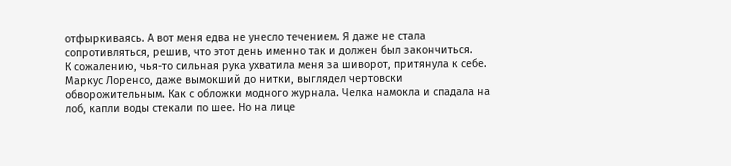отфыркиваясь. А вот меня едва не унесло течением. Я даже не стала сопротивляться, решив, что этот день именно так и должен был закончиться.
К сожалению, чья-то сильная рука ухватила меня за шиворот, притянула к себе.
Маркус Лоренсо, даже вымокший до нитки, выглядел чертовски обворожительным. Как с обложки модного журнала. Челка намокла и спадала на лоб, капли воды стекали по шее. Но на лице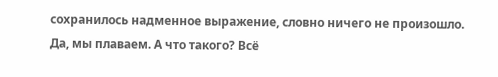сохранилось надменное выражение, словно ничего не произошло.
Да, мы плаваем. А что такого? Всё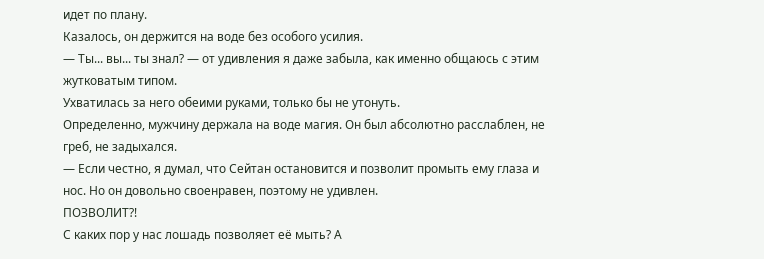идет по плану.
Казалось, он держится на воде без особого усилия.
— Ты... вы... ты знал? — от удивления я даже забыла, как именно общаюсь с этим жутковатым типом.
Ухватилась за него обеими руками, только бы не утонуть.
Определенно, мужчину держала на воде магия. Он был абсолютно расслаблен, не греб, не задыхался.
— Если честно, я думал, что Сейтан остановится и позволит промыть ему глаза и нос. Но он довольно своенравен, поэтому не удивлен.
ПОЗВОЛИТ?!
С каких пор у нас лошадь позволяет её мыть? А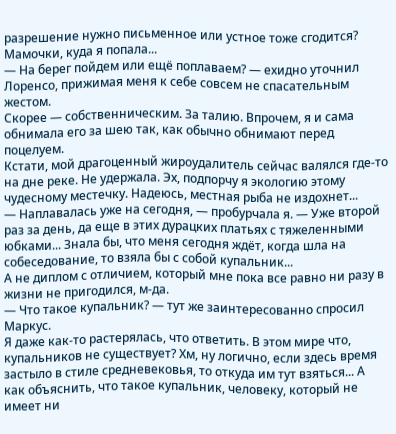разрешение нужно письменное или устное тоже сгодится?
Мамочки, куда я попала...
— На берег пойдем или ещё поплаваем? — ехидно уточнил Лоренсо, прижимая меня к себе совсем не спасательным жестом.
Скорее — собственническим. За талию. Впрочем, я и сама обнимала его за шею так, как обычно обнимают перед поцелуем.
Кстати, мой драгоценный жироудалитель сейчас валялся где-то на дне реке. Не удержала. Эх, подпорчу я экологию этому чудесному местечку. Надеюсь, местная рыба не издохнет...
— Наплавалась уже на сегодня, — пробурчала я. — Уже второй раз за день, да еще в этих дурацких платьях с тяжеленными юбками... Знала бы, что меня сегодня ждёт, когда шла на собеседование, то взяла бы с собой купальник...
А не диплом с отличием, который мне пока все равно ни разу в жизни не пригодился, м-да.
— Что такое купальник? — тут же заинтересованно спросил Маркус.
Я даже как-то растерялась, что ответить. В этом мире что, купальников не существует? Хм, ну логично, если здесь время застыло в стиле средневековья, то откуда им тут взяться... А как объяснить, что такое купальник, человеку, который не имеет ни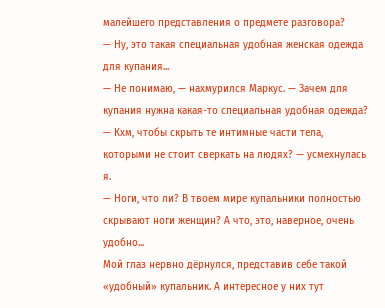малейшего представления о предмете разговора?
— Ну, это такая специальная удобная женская одежда для купания...
— Не понимаю, — нахмурился Маркус. — Зачем для купания нужна какая-то специальная удобная одежда?
— Кхм, чтобы скрыть те интимные части тела, которыми не стоит сверкать на людях? — усмехнулась я.
— Ноги, что ли? В твоем мире купальники полностью скрывают ноги женщин? А что, это, наверное, очень удобно...
Мой глаз нервно дёрнулся, представив себе такой «удобный» купальник. А интересное у них тут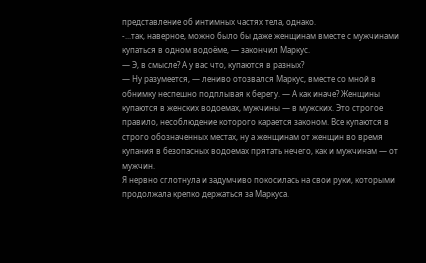представление об интимных частях тела, однако.
-...так, наверное, можно было бы даже женщинам вместе с мужчинами купаться в одном водоёме, — закончил Маркус.
— Э, в смысле? А у вас что, купаются в разных?
— Ну разумеется, — лениво отозвался Маркус, вместе со мной в обнимку неспешно подплывая к берегу. — А как иначе? Женщины купаются в женских водоемах, мужчины — в мужских. Это строгое правило, несоблюдение которого карается законом. Все купаются в строго обозначенных местах, ну а женщинам от женщин во время купания в безопасных водоемах прятать нечего, как и мужчинам — от мужчин.
Я нервно сглотнула и задумчиво покосилась на свои руки, которыми продолжала крепко держаться за Маркуса.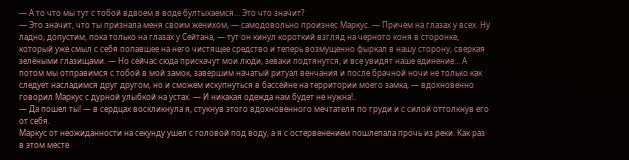— А то что мы тут с тобой вдвоем в воде бултыхаемся... Это что значит?
— Это значит, что ты признала меня своим женихом, — самодовольно произнес Маркус. — Причем на глазах у всех. Ну ладно, допустим, пока только на глазах у Сейтана, — тут он кинул короткий взгляд на черного коня в сторонке, который уже смыл с себя попавшее на него чистящее средство и теперь возмущенно фыркал в нашу сторону, сверкая зелёными глазищами. — Но сейчас сюда прискачут мои люди, зеваки подтянутся, и все увидят наше единение... А потом мы отправимся с тобой в мой замок, завершим начатый ритуал венчания и после брачной ночи не только как следует насладимся друг другом, но и сможем искупнуться в бассейне на территории моего замка, — вдохновенно говорил Маркус с дурной улыбкой на устах. — И никакая одежда нам будет не нужна!..
— Да пошел ты! — в сердцах воскликнула я, стукнув этого вдохновенного мечтателя по груди и с силой оттолкнув его от себя.
Маркус от неожиданности на секунду ушел с головой под воду, а я с остервенением пошлепала прочь из реки. Как раз в этом месте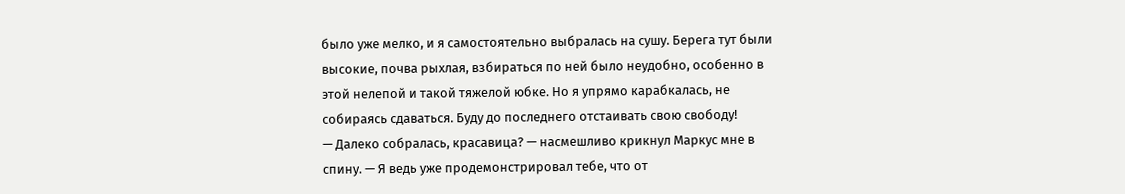было уже мелко, и я самостоятельно выбралась на сушу. Берега тут были высокие, почва рыхлая, взбираться по ней было неудобно, особенно в этой нелепой и такой тяжелой юбке. Но я упрямо карабкалась, не собираясь сдаваться. Буду до последнего отстаивать свою свободу!
— Далеко собралась, красавица? — насмешливо крикнул Маркус мне в спину. — Я ведь уже продемонстрировал тебе, что от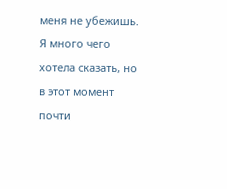меня не убежишь.
Я много чего хотела сказать, но в этот момент почти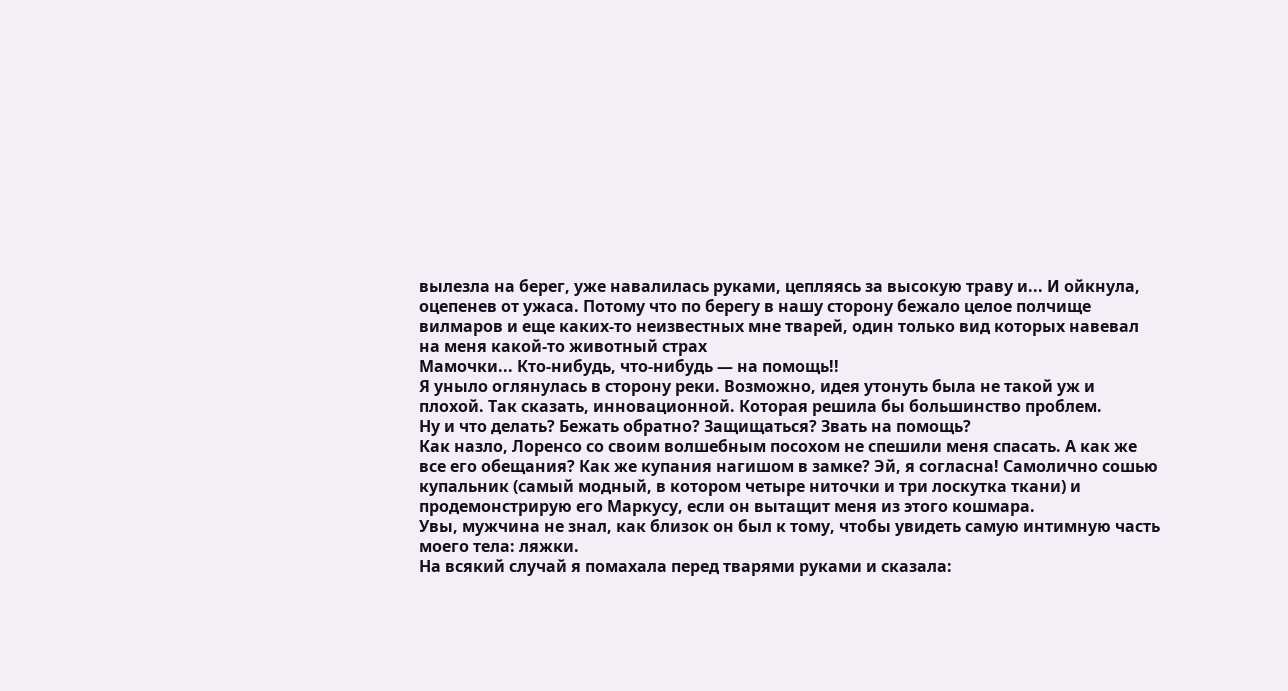вылезла на берег, уже навалилась руками, цепляясь за высокую траву и... И ойкнула, оцепенев от ужаса. Потому что по берегу в нашу сторону бежало целое полчище вилмаров и еще каких-то неизвестных мне тварей, один только вид которых навевал на меня какой-то животный страх
Мамочки... Кто-нибудь, что-нибудь — на помощь!!
Я уныло оглянулась в сторону реки. Возможно, идея утонуть была не такой уж и плохой. Так сказать, инновационной. Которая решила бы большинство проблем.
Ну и что делать? Бежать обратно? Защищаться? Звать на помощь?
Как назло, Лоренсо со своим волшебным посохом не спешили меня спасать. А как же все его обещания? Как же купания нагишом в замке? Эй, я согласна! Самолично сошью купальник (самый модный, в котором четыре ниточки и три лоскутка ткани) и продемонстрирую его Маркусу, если он вытащит меня из этого кошмара.
Увы, мужчина не знал, как близок он был к тому, чтобы увидеть самую интимную часть моего тела: ляжки.
На всякий случай я помахала перед тварями руками и сказала: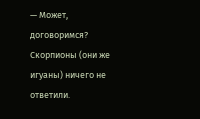— Может, договоримся?
Скорпионы (они же игуаны) ничего не ответили.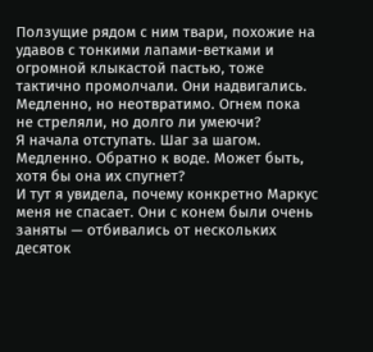Ползущие рядом с ним твари, похожие на удавов с тонкими лапами-ветками и огромной клыкастой пастью, тоже тактично промолчали. Они надвигались. Медленно, но неотвратимо. Огнем пока не стреляли, но долго ли умеючи?
Я начала отступать. Шаг за шагом. Медленно. Обратно к воде. Может быть, хотя бы она их спугнет?
И тут я увидела, почему конкретно Маркус меня не спасает. Они с конем были очень заняты — отбивались от нескольких десяток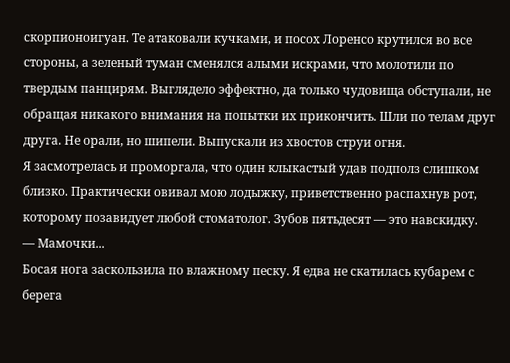скорпионоигуан. Те атаковали кучками, и посох Лоренсо крутился во все стороны, а зеленый туман сменялся алыми искрами, что молотили по твердым панцирям. Выглядело эффектно, да только чудовища обступали, не обращая никакого внимания на попытки их прикончить. Шли по телам друг друга. Не орали, но шипели. Выпускали из хвостов струи огня.
Я засмотрелась и проморгала, что один клыкастый удав подполз слишком близко. Практически овивал мою лодыжку, приветственно распахнув рот, которому позавидует любой стоматолог. Зубов пятьдесят — это навскидку.
— Мамочки...
Босая нога заскользила по влажному песку. Я едва не скатилась кубарем с берега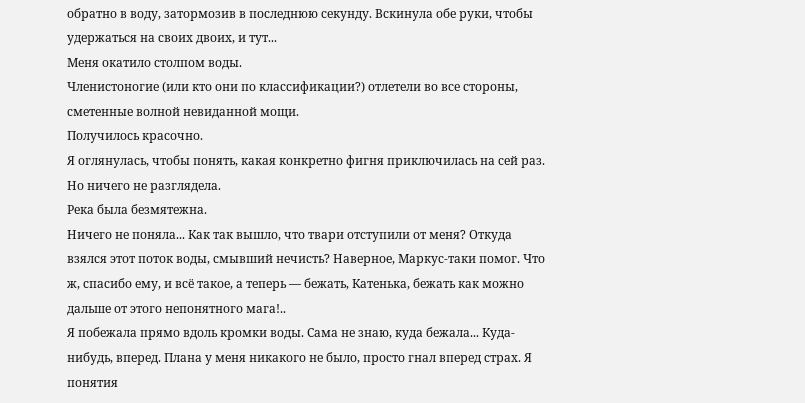обратно в воду, затормозив в последнюю секунду. Вскинула обе руки, чтобы удержаться на своих двоих, и тут...
Меня окатило столпом воды.
Членистоногие (или кто они по классификации?) отлетели во все стороны, сметенные волной невиданной мощи.
Получилось красочно.
Я оглянулась, чтобы понять, какая конкретно фигня приключилась на сей раз.
Но ничего не разглядела.
Река была безмятежна.
Ничего не поняла... Как так вышло, что твари отступили от меня? Откуда взялся этот поток воды, смывший нечисть? Наверное, Маркус-таки помог. Что ж, спасибо ему, и всё такое, а теперь — бежать, Катенька, бежать как можно дальше от этого непонятного мага!..
Я побежала прямо вдоль кромки воды. Сама не знаю, куда бежала... Куда-нибудь, вперед. Плана у меня никакого не было, просто гнал вперед страх. Я понятия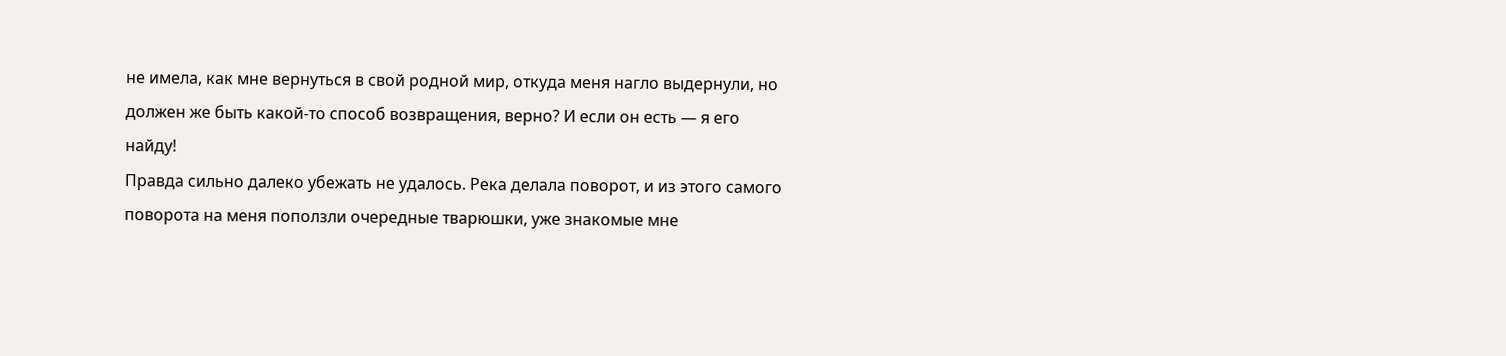не имела, как мне вернуться в свой родной мир, откуда меня нагло выдернули, но должен же быть какой-то способ возвращения, верно? И если он есть — я его найду!
Правда сильно далеко убежать не удалось. Река делала поворот, и из этого самого поворота на меня поползли очередные тварюшки, уже знакомые мне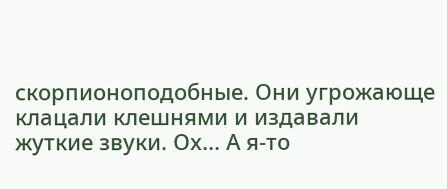скорпионоподобные. Они угрожающе клацали клешнями и издавали жуткие звуки. Ох... А я-то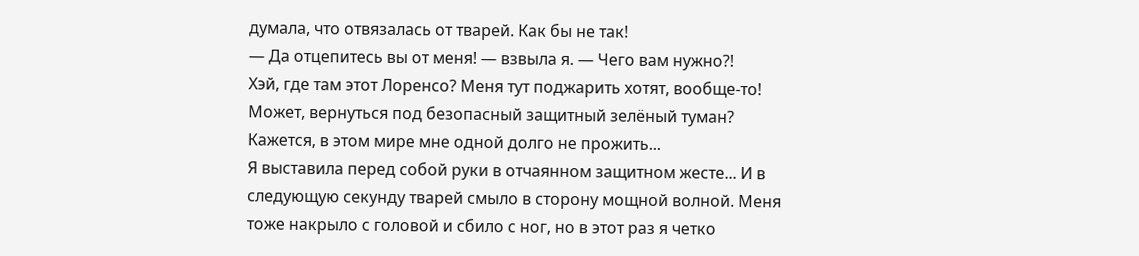думала, что отвязалась от тварей. Как бы не так!
— Да отцепитесь вы от меня! — взвыла я. — Чего вам нужно?!
Хэй, где там этот Лоренсо? Меня тут поджарить хотят, вообще-то! Может, вернуться под безопасный защитный зелёный туман? Кажется, в этом мире мне одной долго не прожить...
Я выставила перед собой руки в отчаянном защитном жесте... И в следующую секунду тварей смыло в сторону мощной волной. Меня тоже накрыло с головой и сбило с ног, но в этот раз я четко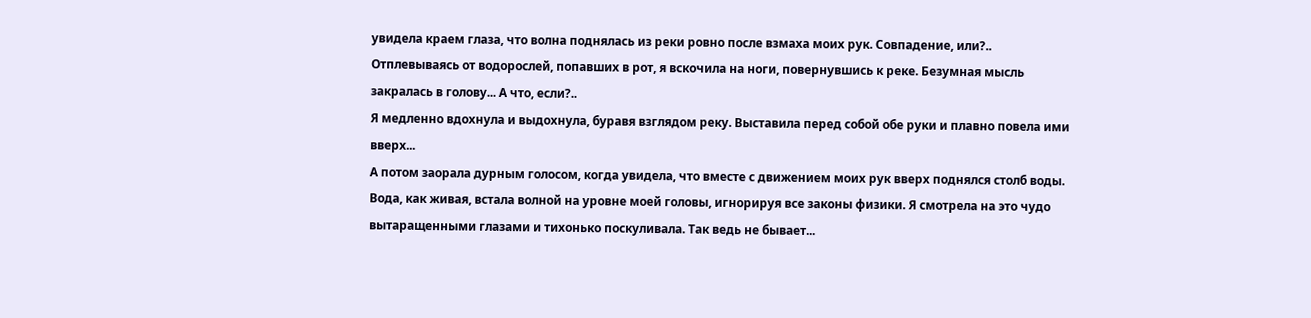увидела краем глаза, что волна поднялась из реки ровно после взмаха моих рук. Совпадение, или?..
Отплевываясь от водорослей, попавших в рот, я вскочила на ноги, повернувшись к реке. Безумная мысль закралась в голову... А что, если?..
Я медленно вдохнула и выдохнула, буравя взглядом реку. Выставила перед собой обе руки и плавно повела ими вверх...
А потом заорала дурным голосом, когда увидела, что вместе с движением моих рук вверх поднялся столб воды. Вода, как живая, встала волной на уровне моей головы, игнорируя все законы физики. Я смотрела на это чудо вытаращенными глазами и тихонько поскуливала. Так ведь не бывает...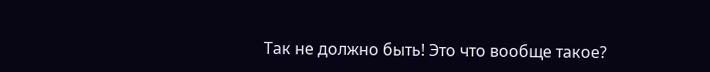Так не должно быть! Это что вообще такое?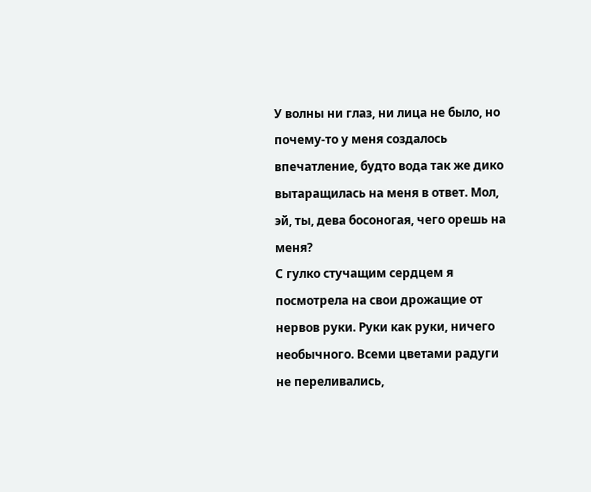У волны ни глаз, ни лица не было, но почему-то у меня создалось впечатление, будто вода так же дико вытаращилась на меня в ответ. Мол, эй, ты, дева босоногая, чего орешь на меня?
С гулко стучащим сердцем я посмотрела на свои дрожащие от нервов руки. Руки как руки, ничего необычного. Всеми цветами радуги не переливались,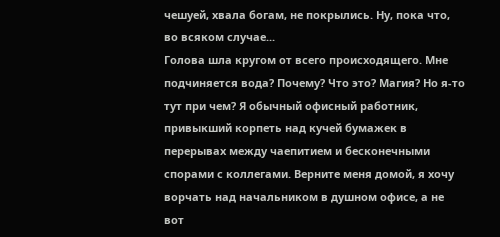чешуей, хвала богам, не покрылись. Ну, пока что, во всяком случае...
Голова шла кругом от всего происходящего. Мне подчиняется вода? Почему? Что это? Магия? Но я-то тут при чем? Я обычный офисный работник, привыкший корпеть над кучей бумажек в перерывах между чаепитием и бесконечными спорами с коллегами. Верните меня домой, я хочу ворчать над начальником в душном офисе, а не вот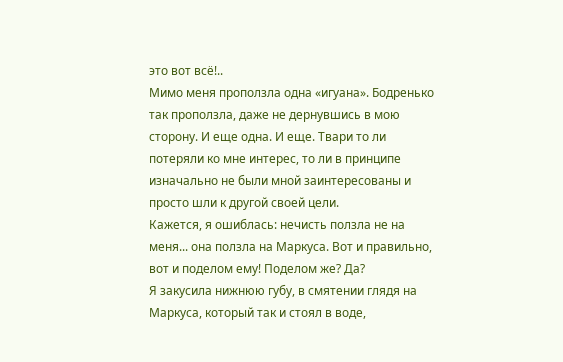это вот всё!..
Мимо меня проползла одна «игуана». Бодренько так проползла, даже не дернувшись в мою сторону. И еще одна. И еще. Твари то ли потеряли ко мне интерес, то ли в принципе изначально не были мной заинтересованы и просто шли к другой своей цели.
Кажется, я ошиблась: нечисть ползла не на меня... она ползла на Маркуса. Вот и правильно, вот и поделом ему! Поделом же? Да?
Я закусила нижнюю губу, в смятении глядя на Маркуса, который так и стоял в воде,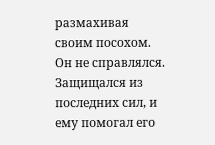размахивая своим посохом.
Он не справлялся. Защищался из последних сил, и ему помогал его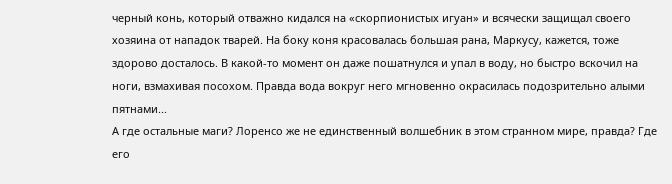черный конь, который отважно кидался на «скорпионистых игуан» и всячески защищал своего хозяина от нападок тварей. На боку коня красовалась большая рана, Маркусу, кажется, тоже здорово досталось. В какой-то момент он даже пошатнулся и упал в воду, но быстро вскочил на ноги, взмахивая посохом. Правда вода вокруг него мгновенно окрасилась подозрительно алыми пятнами...
А где остальные маги? Лоренсо же не единственный волшебник в этом странном мире, правда? Где его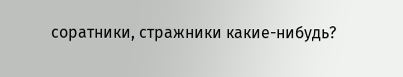соратники, стражники какие-нибудь?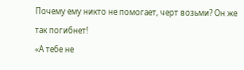Почему ему никто не помогает, черт возьми? Он же так погибнет!
«А тебе не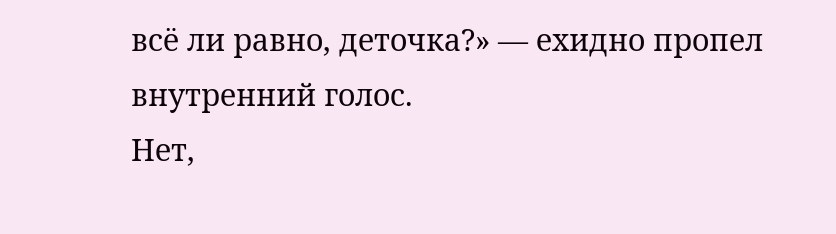всё ли равно, деточка?» — ехидно пропел внутренний голос.
Нет,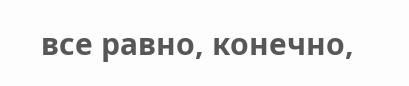все равно, конечно,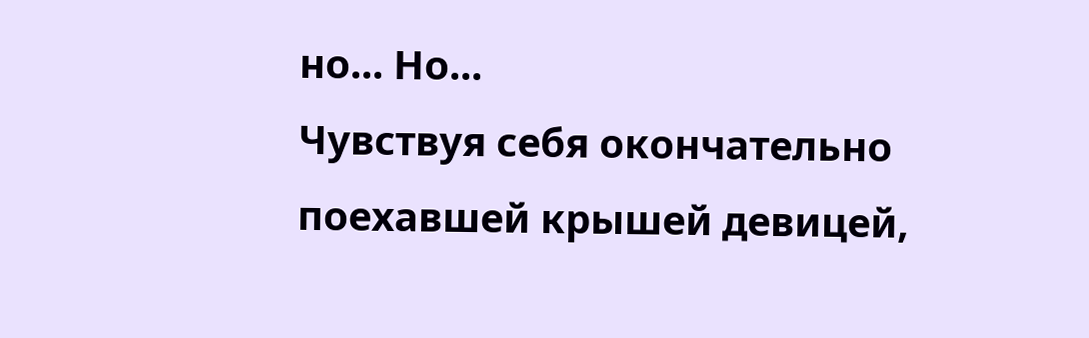но... Но...
Чувствуя себя окончательно поехавшей крышей девицей,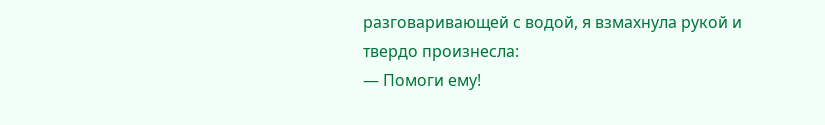разговаривающей с водой, я взмахнула рукой и твердо произнесла:
— Помоги ему!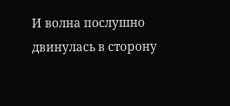И волна послушно двинулась в сторону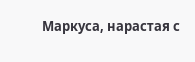Маркуса, нарастая с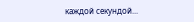каждой секундой...